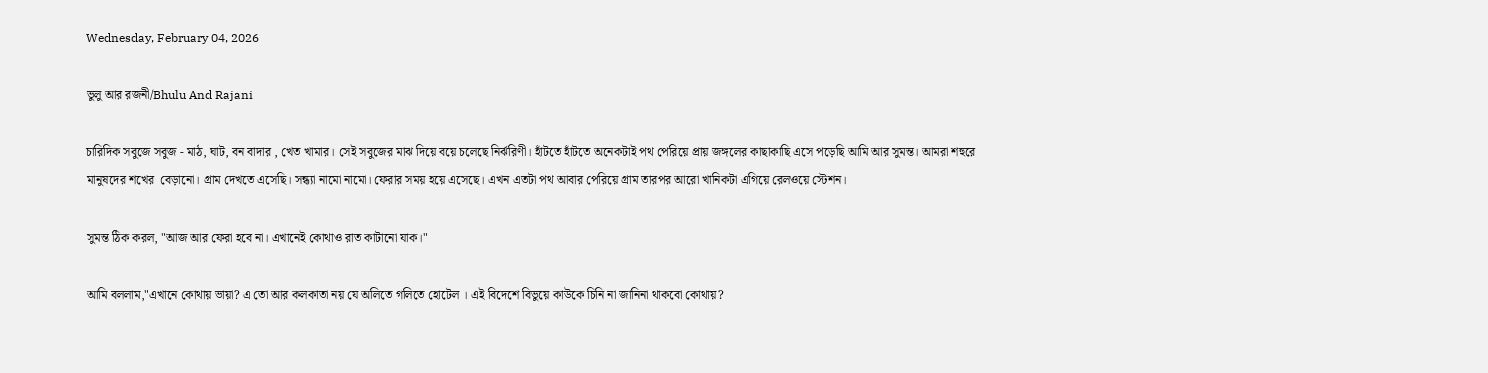Wednesday, February 04, 2026

ভুলু আর রজনী/Bhulu And Rajani

চারিদিক সবুজে সবুজ - মাঠ, ঘাট, বন বাদার , খেত খামার। সেই সবুজের মাঝ দিয়ে বয়ে চলেছে নির্ঝরিণী। হাঁটতে হাঁটতে অনেকটাই পথ পেরিয়ে প্রায় জঙ্গলের কাছাকাছি এসে পড়েছি আমি আর সুমন্ত। আমরা শহুরে মানুষদের শখের  বেড়ানো। গ্রাম দেখতে এসেছি। সন্ধ্যা নামো নামো। ফেরার সময় হয়ে এসেছে। এখন এতটা পথ আবার পেরিয়ে গ্রাম তারপর আরো খানিকটা এগিয়ে রেলওয়ে স্টেশন।

সুমন্ত ঠিক করল, "আজ আর ফেরা হবে না। এখানেই কোথাও রাত কাটানো যাক।"

আমি বললাম,"এখানে কোথায় ভায়া? এ তো আর কলকাতা নয় যে অলিতে গলিতে হোটেল । এই বিদেশে বিভুয়ে কাউকে চিনি না জানিনা থাকবো কোথায়?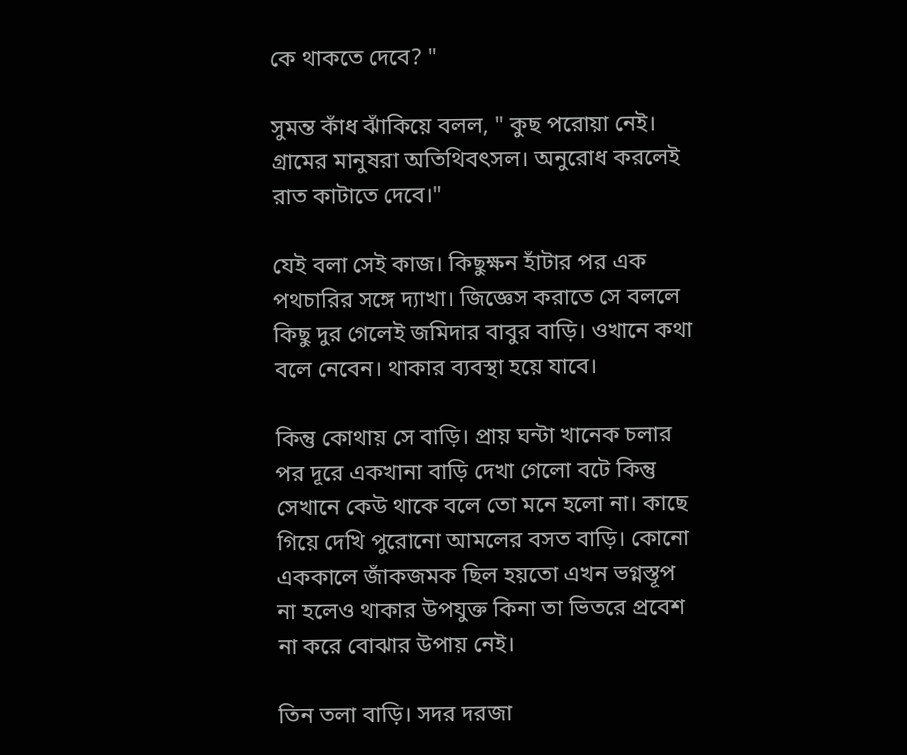কে থাকতে দেবে? "

সুমন্ত কাঁধ ঝাঁকিয়ে বলল, " কুছ পরোয়া নেই। গ্রামের মানুষরা অতিথিবৎসল। অনুরোধ করলেই রাত কাটাতে দেবে।"

যেই বলা সেই কাজ। কিছুক্ষন হাঁটার পর এক পথচারির সঙ্গে দ্যাখা। জিজ্ঞেস করাতে সে বললে কিছু দুর গেলেই জমিদার বাবুর বাড়ি। ওখানে কথা বলে নেবেন। থাকার ব্যবস্থা হয়ে যাবে।

কিন্তু কোথায় সে বাড়ি। প্রায় ঘন্টা খানেক চলার পর দূরে একখানা বাড়ি দেখা গেলো বটে কিন্তু সেখানে কেউ থাকে বলে তো মনে হলো না। কাছে গিয়ে দেখি পুরোনো আমলের বসত বাড়ি। কোনো এককালে জাঁকজমক ছিল হয়তো এখন ভগ্নস্তূপ না হলেও থাকার উপযুক্ত কিনা তা ভিতরে প্রবেশ না করে বোঝার উপায় নেই।

তিন তলা বাড়ি। সদর দরজা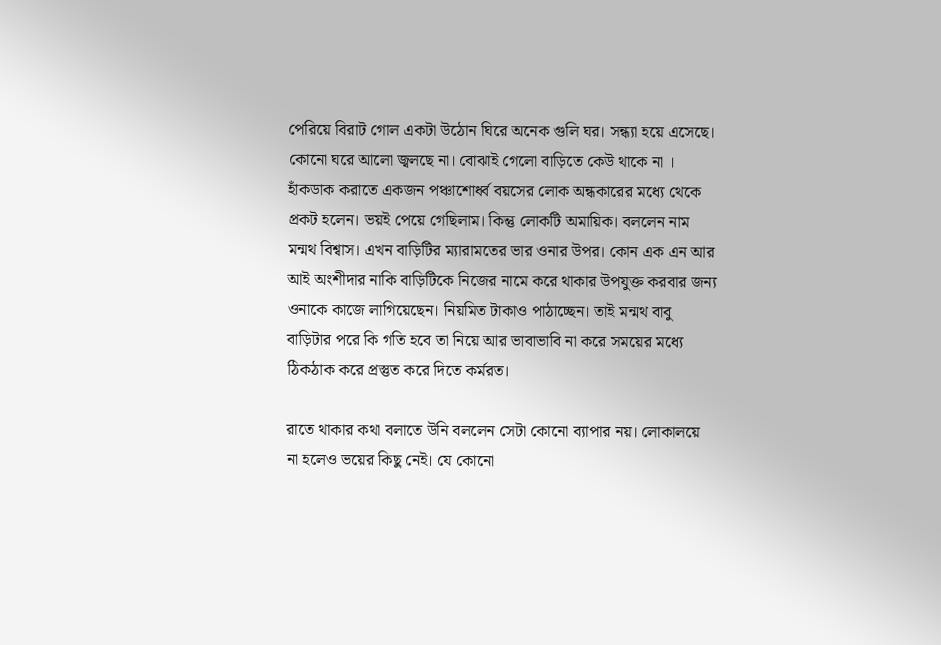পেরিয়ে বিরাট গোল একটা উঠোন ঘিরে অনেক গুলি ঘর। সন্ধ্যা হয়ে এসেছে। কোনো ঘরে আলো জ্বলছে না। বোঝাই গেলো বাড়িতে কেউ থাকে না । হাঁকডাক করাতে একজন পঞ্চাশোর্ধ্ব বয়সের লোক অন্ধকারের মধ্যে থেকে প্রকট হলেন। ভয়ই পেয়ে গেছিলাম। কিন্তু লোকটি অমায়িক। বললেন নাম মন্মথ বিশ্বাস। এখন বাড়িটির ম্যারামতের ভার ওনার উপর। কোন এক এন আর আই অংশীদার নাকি বাড়িটিকে নিজের নামে করে থাকার উপযুক্ত করবার জন্য ওনাকে কাজে লাগিয়েছেন। নিয়মিত টাকাও পাঠাচ্ছেন। তাই মন্মথ বাবু বাড়িটার পরে কি গতি হবে তা নিয়ে আর ভাবাভাবি না করে সময়ের মধ্যে ঠিকঠাক করে প্রস্তুত করে দিতে কর্মরত।

রাতে থাকার কথা বলাতে উনি বললেন সেটা কোনো ব্যাপার নয়। লোকালয়ে না হলেও ভয়ের কিছু নেই। যে কোনো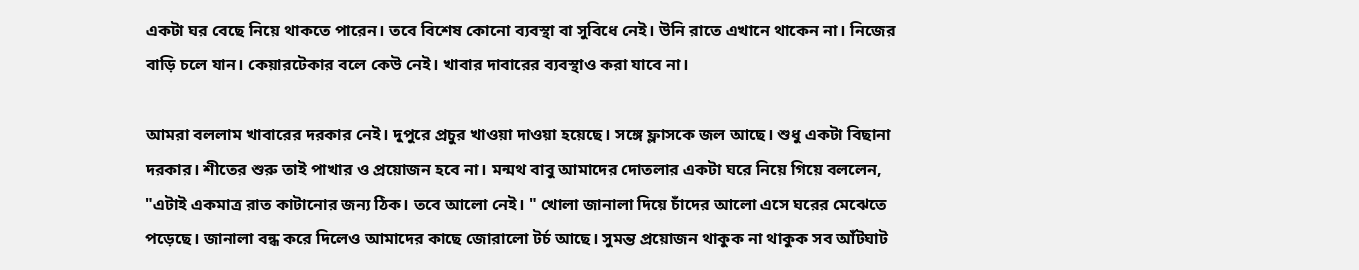একটা ঘর বেছে নিয়ে থাকতে পারেন। তবে বিশেষ কোনো ব্যবস্থা বা সুবিধে নেই। উনি রাতে এখানে থাকেন না। নিজের বাড়ি চলে যান। কেয়ারটেকার বলে কেউ নেই। খাবার দাবারের ব্যবস্থাও করা যাবে না।

আমরা বললাম খাবারের দরকার নেই। দুপুরে প্রচুর খাওয়া দাওয়া হয়েছে। সঙ্গে ফ্লাসকে জল আছে। শুধু একটা বিছানা দরকার। শীতের শুরু তাই পাখার ও প্রয়োজন হবে না। মন্মথ বাবু আমাদের দোতলার একটা ঘরে নিয়ে গিয়ে বললেন, "এটাই একমাত্র রাত কাটানোর জন্য ঠিক। তবে আলো নেই। " খোলা জানালা দিয়ে চাঁদের আলো এসে ঘরের মেঝেতে পড়েছে। জানালা বন্ধ করে দিলেও আমাদের কাছে জোরালো টর্চ আছে। সুমন্ত প্রয়োজন থাকুক না থাকুক সব আঁটঘাট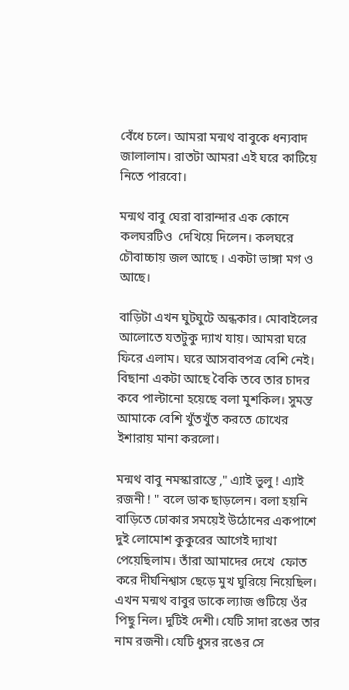বেঁধে চলে। আমরা মন্মথ বাবুকে ধন্যবাদ জালালাম। রাতটা আমরা এই ঘরে কাটিয়ে নিতে পারবো।

মন্মথ বাবু ঘেরা বারান্দার এক কোনে কলঘরটিও  দেখিয়ে দিলেন। কলঘরে চৌবাচ্চায় জল আছে । একটা ভাঙ্গা মগ ও আছে।

বাড়িটা এখন ঘুটঘুটে অন্ধকার। মোবাইলের আলোতে যতটুকু দ্যাখ যায়। আমরা ঘরে ফিরে এলাম। ঘরে আসবাবপত্র বেশি নেই। বিছানা একটা আছে বৈকি তবে তার চাদর কবে পাল্টানো হয়েছে বলা মুশকিল। সুমন্ত আমাকে বেশি খুঁতখুঁত করতে চোখের ইশারায় মানা করলো।

মন্মথ বাবু নমস্কারান্তে ," এ্যাই ভুলু ! এ্যাই রজনী ! " বলে ডাক ছাড়লেন। বলা হয়নি বাড়িতে ঢোকার সময়েই উঠোনের একপাশে দুই লোমোশ কুকুরের আগেই দ্যাখা পেয়েছিলাম। তাঁরা আমাদের দেখে  ফোত করে দীর্ঘনিশ্বাস ছেড়ে মুখ ঘুরিয়ে নিয়েছিল। এখন মন্মথ বাবুর ডাকে ল্যাজ গুটিয়ে ওঁর পিছু নিল। দুটিই দেশী। যেটি সাদা রঙের তার নাম রজনী। যেটি ধুসর রঙের সে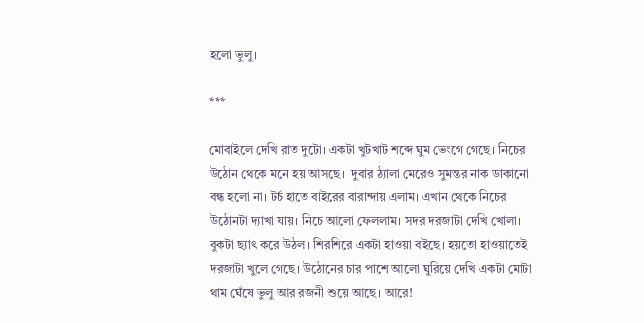হলো ভুলু।

***

মোবাইলে দেখি রাত দুটো। একটা খুটখাট শব্দে ঘুম ভেংগে গেছে। নিচের উঠোন থেকে মনে হয় আসছে।  দুবার ঠ্যালা মেরেও সুমন্তর নাক ডাকানো বন্ধ হলো না। টর্চ হাতে বাইরের বারান্দায় এলাম। এখান থেকে নিচের উঠোনটা দ্যাখা যায়। নিচে আলো ফেললাম। সদর দরজাটা দেখি খোলা। বুকটা ছ্যাৎ করে উঠল। শিরশিরে একটা হাওয়া বইছে। হয়তো হাওয়াতেই দরজাটা খুলে গেছে। উঠোনের চার পাশে আলো ঘুরিয়ে দেখি একটা মোটা থাম ঘেঁষে ভুলু আর রজনী শুয়ে আছে। আরে!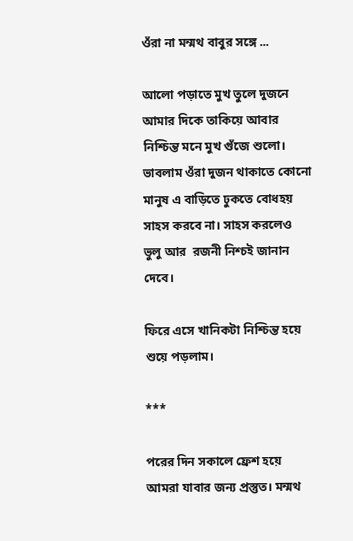ওঁরা না মন্মথ বাবুর সঙ্গে ...

আলো পড়াতে মুখ তুলে দুজনে আমার দিকে তাকিয়ে আবার নিশ্চিন্ত মনে মুখ গুঁজে শুলো। ভাবলাম ওঁরা দুজন থাকাতে কোনো মানুষ এ বাড়িতে ঢুকতে বোধহয় সাহস করবে না। সাহস করলেও ভুলু আর  রজনী নিশ্চই জানান দেবে।

ফিরে এসে খানিকটা নিশ্চিন্ত হয়ে শুয়ে পড়লাম।

***

পরের দিন সকালে ফ্রেশ হয়ে আমরা যাবার জন্য প্রস্তুত। মন্মথ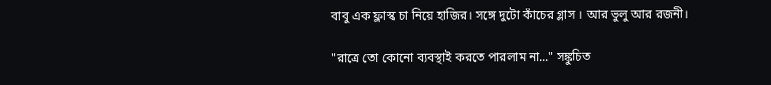বাবু এক ফ্লাস্ক চা নিয়ে হাজির। সঙ্গে দুটো কাঁচের গ্লাস । আর ভুলু আর রজনী।

"রাত্রে তো কোনো ব্যবস্থাই করতে পারলাম না..." সঙ্কুচিত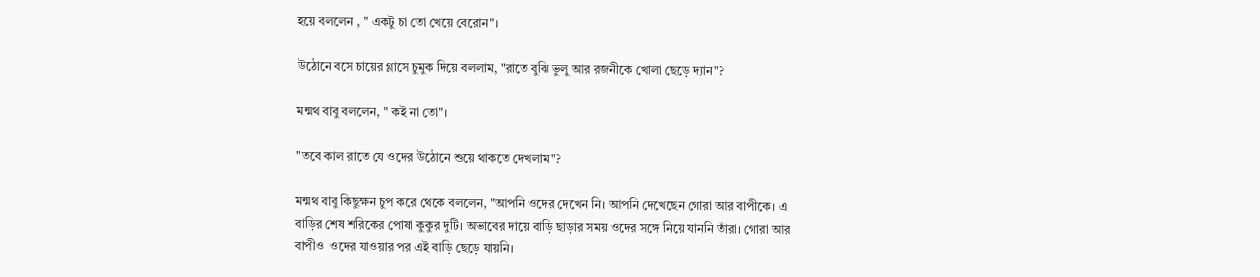হয়ে বললেন , " একটু চা তো খেয়ে বেরোন"।

উঠোনে বসে চায়ের গ্লাসে চুমুক দিয়ে বললাম, "রাতে বুঝি ভুলু আর রজনীকে খোলা ছেড়ে দ্যান"?

মন্মথ বাবু বললেন, " কই না তো"।

"তবে কাল রাতে যে ওদের উঠোনে শুয়ে থাকতে দেখলাম"?

মন্মথ বাবু কিছুক্ষন চুপ করে থেকে বললেন, "আপনি ওদের দেখেন নি। আপনি দেখেছেন গোরা আর বাপীকে। এ বাড়ির শেষ শরিকের পোষা কুকুর দুটি। অভাবের দায়ে বাড়ি ছাড়ার সময় ওদের সঙ্গে নিয়ে যাননি তাঁরা। গোরা আর বাপীও  ওদের যাওয়ার পর এই বাড়ি ছেড়ে যায়নি।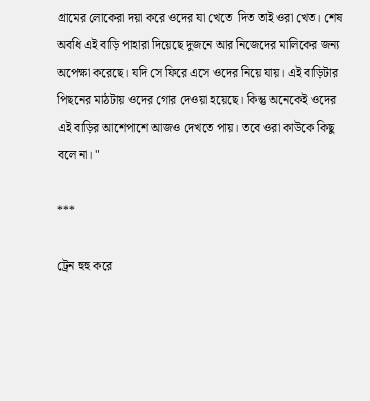গ্রামের লোকেরা দয়া করে ওদের যা খেতে  দিত তাই ওরা খেত। শেষ অবধি এই বাড়ি পাহারা দিয়েছে দুজনে আর নিজেদের মালিকের জন্য অপেক্ষা করেছে। যদি সে ফিরে এসে ওদের নিয়ে যায়। এই বাড়িটার পিছনের মাঠটায় ওদের গোর দেওয়া হয়েছে। কিন্তু অনেকেই ওদের এই বাড়ির আশেপাশে আজও দেখতে পায়। তবে ওরা কাউকে কিছু বলে না। "

***

ট্রেন হুহু করে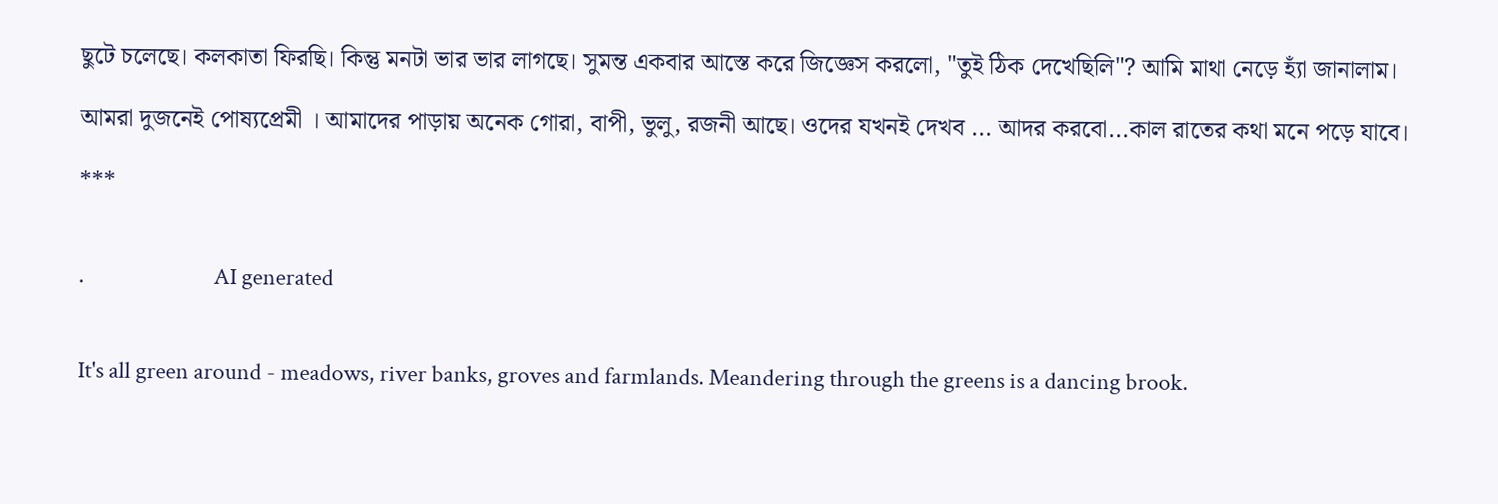ছুটে চলেছে। কলকাতা ফিরছি। কিন্তু মনটা ভার ভার লাগছে। সুমন্ত একবার আস্তে করে জিজ্ঞেস করলো, "তুই ঠিক দেখেছিলি"? আমি মাথা নেড়ে হ্যাঁ জানালাম।

আমরা দুজনেই পোষ্যপ্রেমী । আমাদের পাড়ায় অনেক গোরা, বাপী, ভুলু, রজনী আছে। ওদের যখনই দেখব ... আদর করবো...কাল রাতের কথা মনে পড়ে যাবে।

***


.                          AI generated


It's all green around - meadows, river banks, groves and farmlands. Meandering through the greens is a dancing brook.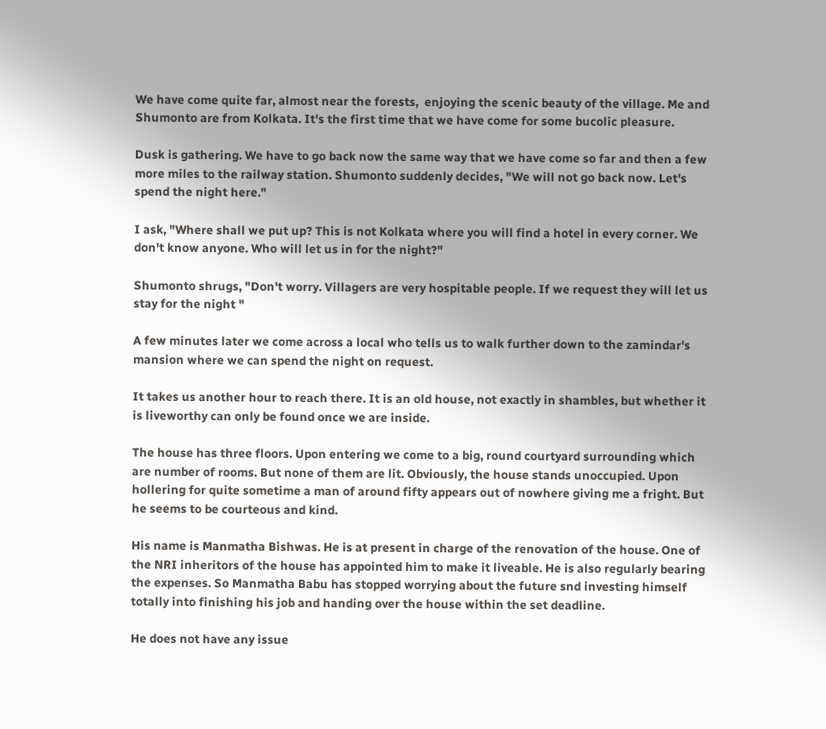We have come quite far, almost near the forests,  enjoying the scenic beauty of the village. Me and Shumonto are from Kolkata. It's the first time that we have come for some bucolic pleasure.

Dusk is gathering. We have to go back now the same way that we have come so far and then a few more miles to the railway station. Shumonto suddenly decides, "We will not go back now. Let's spend the night here."

I ask, "Where shall we put up? This is not Kolkata where you will find a hotel in every corner. We don't know anyone. Who will let us in for the night?"

Shumonto shrugs, "Don't worry. Villagers are very hospitable people. If we request they will let us stay for the night "

A few minutes later we come across a local who tells us to walk further down to the zamindar's mansion where we can spend the night on request.

It takes us another hour to reach there. It is an old house, not exactly in shambles, but whether it is liveworthy can only be found once we are inside.

The house has three floors. Upon entering we come to a big, round courtyard surrounding which are number of rooms. But none of them are lit. Obviously, the house stands unoccupied. Upon hollering for quite sometime a man of around fifty appears out of nowhere giving me a fright. But he seems to be courteous and kind.

His name is Manmatha Bishwas. He is at present in charge of the renovation of the house. One of the NRI inheritors of the house has appointed him to make it liveable. He is also regularly bearing the expenses. So Manmatha Babu has stopped worrying about the future snd investing himself totally into finishing his job and handing over the house within the set deadline.

He does not have any issue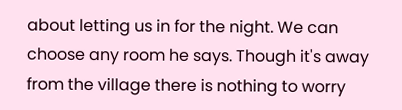about letting us in for the night. We can choose any room he says. Though it's away from the village there is nothing to worry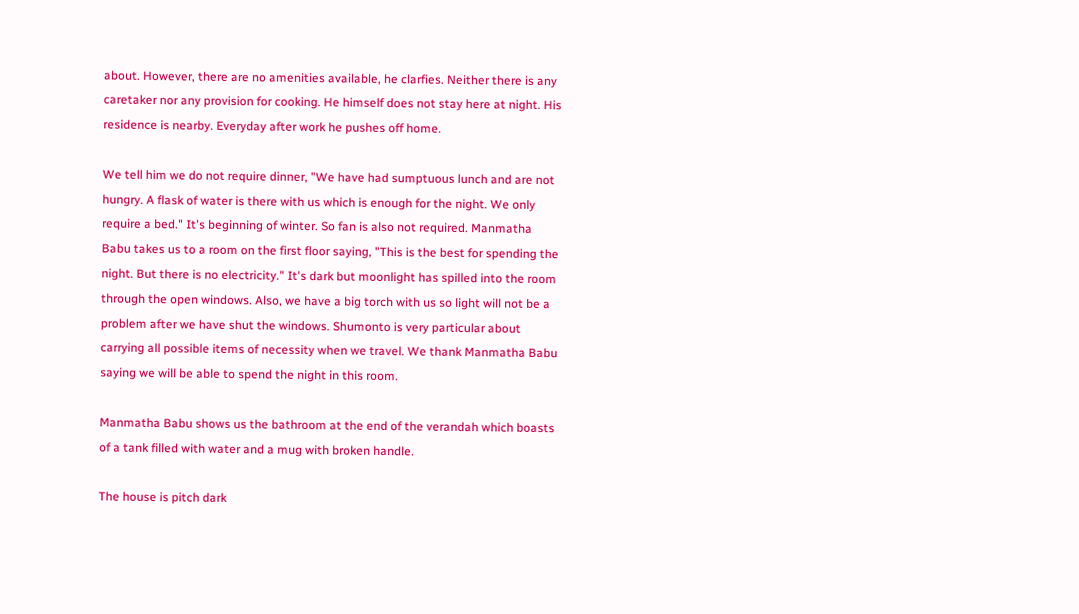about. However, there are no amenities available, he clarfies. Neither there is any caretaker nor any provision for cooking. He himself does not stay here at night. His residence is nearby. Everyday after work he pushes off home.

We tell him we do not require dinner, "We have had sumptuous lunch and are not hungry. A flask of water is there with us which is enough for the night. We only require a bed." It's beginning of winter. So fan is also not required. Manmatha Babu takes us to a room on the first floor saying, "This is the best for spending the night. But there is no electricity." It's dark but moonlight has spilled into the room through the open windows. Also, we have a big torch with us so light will not be a problem after we have shut the windows. Shumonto is very particular about carrying all possible items of necessity when we travel. We thank Manmatha Babu saying we will be able to spend the night in this room.

Manmatha Babu shows us the bathroom at the end of the verandah which boasts of a tank filled with water and a mug with broken handle.

The house is pitch dark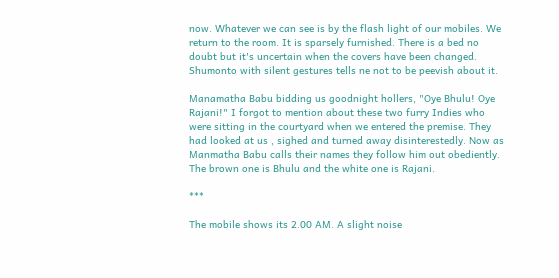now. Whatever we can see is by the flash light of our mobiles. We return to the room. It is sparsely furnished. There is a bed no doubt but it's uncertain when the covers have been changed. Shumonto with silent gestures tells ne not to be peevish about it.

Manamatha Babu bidding us goodnight hollers, "Oye Bhulu! Oye Rajani!" I forgot to mention about these two furry Indies who were sitting in the courtyard when we entered the premise. They had looked at us , sighed and turned away disinterestedly. Now as  Manmatha Babu calls their names they follow him out obediently. The brown one is Bhulu and the white one is Rajani.

***

The mobile shows its 2.00 AM. A slight noise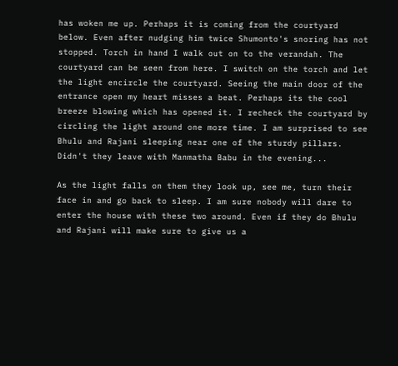has woken me up. Perhaps it is coming from the courtyard below. Even after nudging him twice Shumonto's snoring has not stopped. Torch in hand I walk out on to the verandah. The courtyard can be seen from here. I switch on the torch and let the light encircle the courtyard. Seeing the main door of the entrance open my heart misses a beat. Perhaps its the cool breeze blowing which has opened it. I recheck the courtyard by circling the light around one more time. I am surprised to see Bhulu and Rajani sleeping near one of the sturdy pillars. Didn't they leave with Manmatha Babu in the evening...

As the light falls on them they look up, see me, turn their face in and go back to sleep. I am sure nobody will dare to enter the house with these two around. Even if they do Bhulu and Rajani will make sure to give us a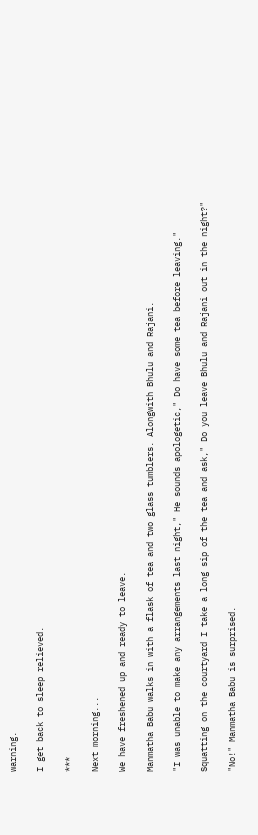warning.

I get back to sleep relieved.

***

Next morning...

We have freshened up and ready to leave.

Manmatha Babu walks in with a flask of tea and two glass tumblers. Alongwith Bhulu and Rajani.

"I was unable to make any arrangements last night," He sounds apologetic," Do have some tea before leaving."

Squatting on the courtyard I take a long sip of the tea and ask," Do you leave Bhulu and Rajani out in the night?"

"No!" Manmatha Babu is surprised.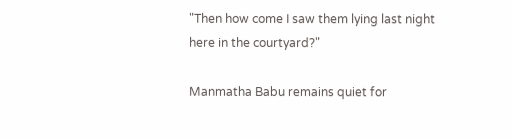"Then how come I saw them lying last night here in the courtyard?"

Manmatha Babu remains quiet for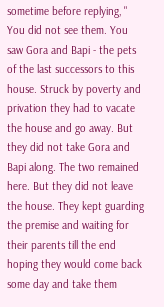sometime before replying, " You did not see them. You saw Gora and Bapi - the pets of the last successors to this house. Struck by poverty and privation they had to vacate the house and go away. But they did not take Gora and Bapi along. The two remained here. But they did not leave the house. They kept guarding the premise and waiting for their parents till the end hoping they would come back some day and take them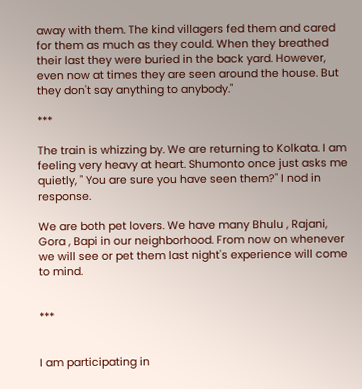away with them. The kind villagers fed them and cared for them as much as they could. When they breathed their last they were buried in the back yard. However, even now at times they are seen around the house. But they don't say anything to anybody."

***

The train is whizzing by. We are returning to Kolkata. I am feeling very heavy at heart. Shumonto once just asks me quietly, " You are sure you have seen them?" I nod in response.

We are both pet lovers. We have many Bhulu , Rajani, Gora , Bapi in our neighborhood. From now on whenever we will see or pet them last night's experience will come to mind.


***


I am participating in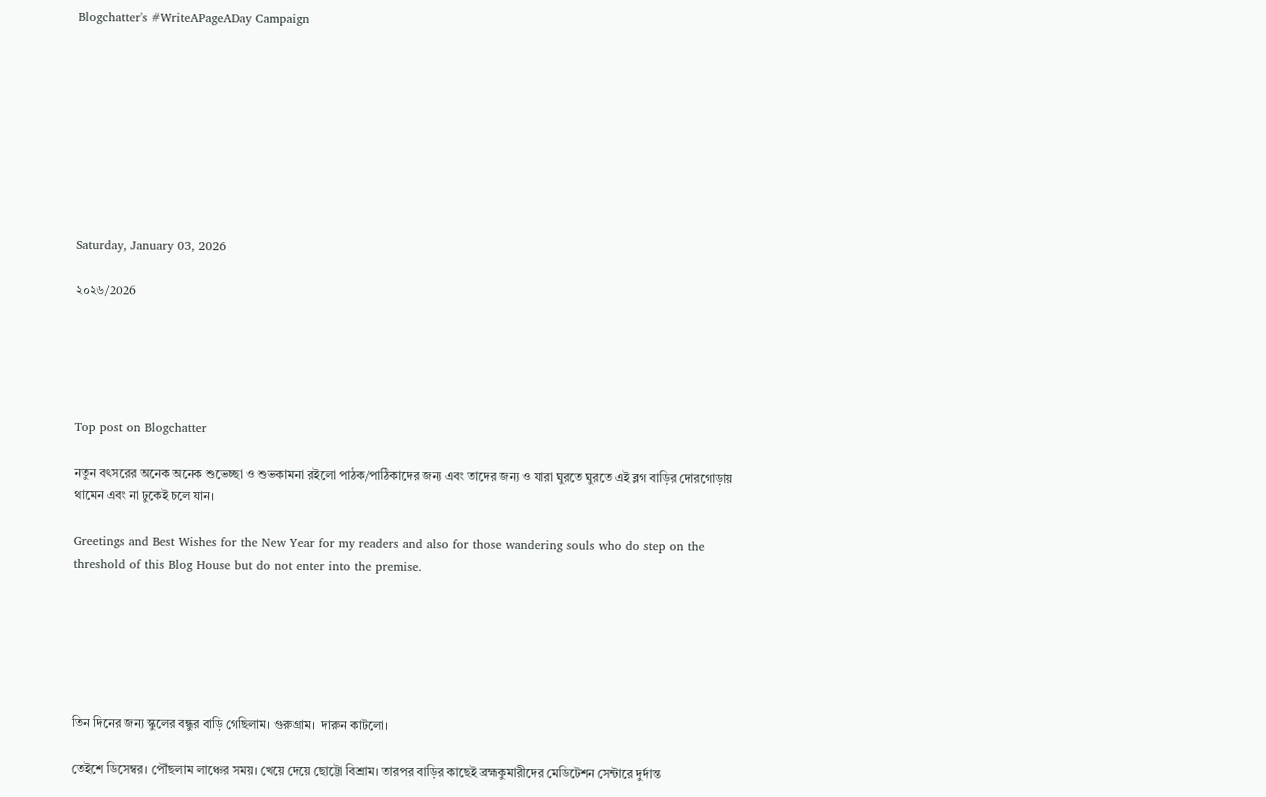Blogchatter's #WriteAPageADay Campaign









Saturday, January 03, 2026

২০২৬/2026





Top post on Blogchatter

নতুন বৎসরের অনেক অনেক শুভেচ্ছা ও শুভকামনা রইলো পাঠক/পাঠিকাদের জন্য এবং তাদের জন্য ও যারা ঘুরতে ঘুরতে এই ব্লগ বাড়ির দোরগোড়ায় থামেন এবং না ঢুকেই চলে যান।

Greetings and Best Wishes for the New Year for my readers and also for those wandering souls who do step on the threshold of this Blog House but do not enter into the premise.






তিন দিনের জন্য স্কুলের বন্ধুর বাড়ি গেছিলাম। গুরুগ্রাম।  দারুন কাটলো।

তেইশে ডিসেম্বর। পৌঁছলাম লাঞ্চের সময়। খেয়ে দেয়ে ছোট্টো বিশ্রাম। তারপর বাড়ির কাছেই ব্রহ্মকুমারীদের মেডিটেশন সেন্টারে দুর্দান্ত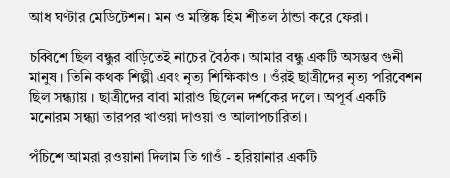আধ ঘণ্টার মেডিটেশন। মন ও মস্তিষ্ক হিম শীতল ঠান্ডা করে ফেরা।

চব্বিশে ছিল বন্ধুর বাড়িতেই নাচের বৈঠক। আমার বন্ধু একটি অসম্ভব গুনী মানুষ । তিনি কথক শিল্পী এবং নৃত্য শিক্ষিকাও । ওঁরই ছাত্রীদের নৃত্য পরিবেশন ছিল সন্ধ্যায় । ছাত্রীদের বাবা মারাও ছিলেন দর্শকের দলে। অপূর্ব একটি মনোরম সন্ধ্যা তারপর খাওয়া দাওয়া ও আলাপচারিতা।

পঁচিশে আমরা রওয়ানা দিলাম তি গাওঁ - হরিয়ানার একটি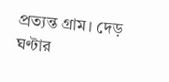প্রত্যন্ত গ্রাম। দেড় ঘণ্টার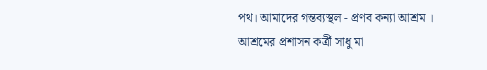পথ। আমাদের গন্তব্যস্থল - প্রণব কন্যা আশ্রম । আশ্রমের প্রশাসন কর্ত্রী সাধু মা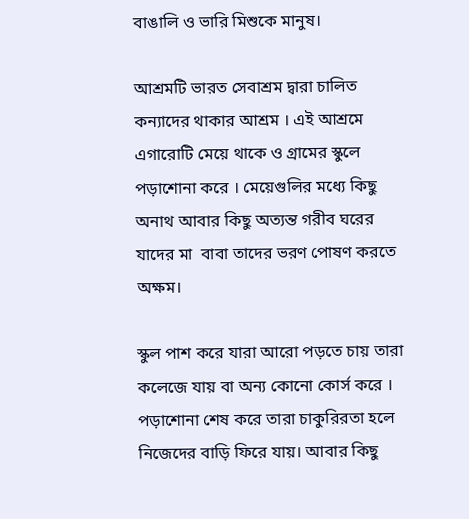বাঙালি ও ভারি মিশুকে মানুষ।

আশ্রমটি ভারত সেবাশ্রম দ্বারা চালিত কন্যাদের থাকার আশ্রম । এই আশ্রমে এগারোটি মেয়ে থাকে ও গ্রামের স্কুলে পড়াশোনা করে । মেয়েগুলির মধ্যে কিছু অনাথ আবার কিছু অত্যন্ত গরীব ঘরের যাদের মা  বাবা তাদের ভরণ পোষণ করতে অক্ষম।

স্কুল পাশ করে যারা আরো পড়তে চায় তারা কলেজে যায় বা অন্য কোনো কোর্স করে । পড়াশোনা শেষ করে তারা চাকুরিরতা হলে নিজেদের বাড়ি ফিরে যায়। আবার কিছু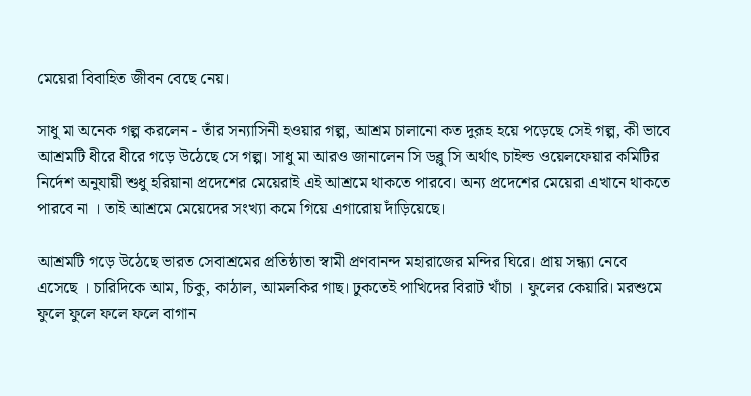মেয়েরা বিবাহিত জীবন বেছে নেয়।

সাধু মা অনেক গল্প করলেন - তাঁর সন্যাসিনী হওয়ার গল্প, আশ্রম চালানো কত দুরূহ হয়ে পড়েছে সেই গল্প, কী ভাবে আশ্রমটি ধীরে ধীরে গড়ে উঠেছে সে গল্প। সাধু মা আরও জানালেন সি ডব্লু সি অর্থাৎ চাইল্ড ওয়েলফেয়ার কমিটির নির্দেশ অনুযায়ী শুধু হরিয়ানা প্রদেশের মেয়েরাই এই আশ্রমে থাকতে পারবে। অন্য প্রদেশের মেয়েরা এখানে থাকতে পারবে না । তাই আশ্রমে মেয়েদের সংখ্যা কমে গিয়ে এগারোয় দাঁড়িয়েছে।

আশ্রমটি গড়ে উঠেছে ভারত সেবাশ্রমের প্রতিষ্ঠাতা স্বামী প্রণবানন্দ মহারাজের মন্দির ঘিরে। প্রায় সন্ধ্যা নেবে এসেছে । চারিদিকে আম, চিকু, কাঠাল, আমলকির গাছ। ঢুকতেই পাখিদের বিরাট খাঁচা । ফুলের কেয়ারি। মরশুমে ফুলে ফুলে ফলে ফলে বাগান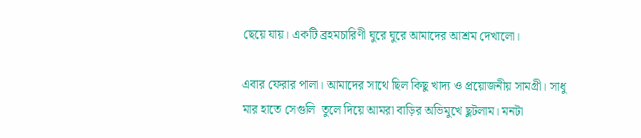ছেয়ে যায়। একটি ব্রহমচারিণী ঘুরে ঘুরে আমাদের আশ্রম দেখালো।

এবার ফেরার পালা। আমাদের সাথে ছিল কিছু খাদ্য ও প্রয়োজনীয় সামগ্রী। সাধু মার হাতে সেগুলি  তুলে দিয়ে আমরা বাড়ির অভিমুখে ছুটলাম। মনটা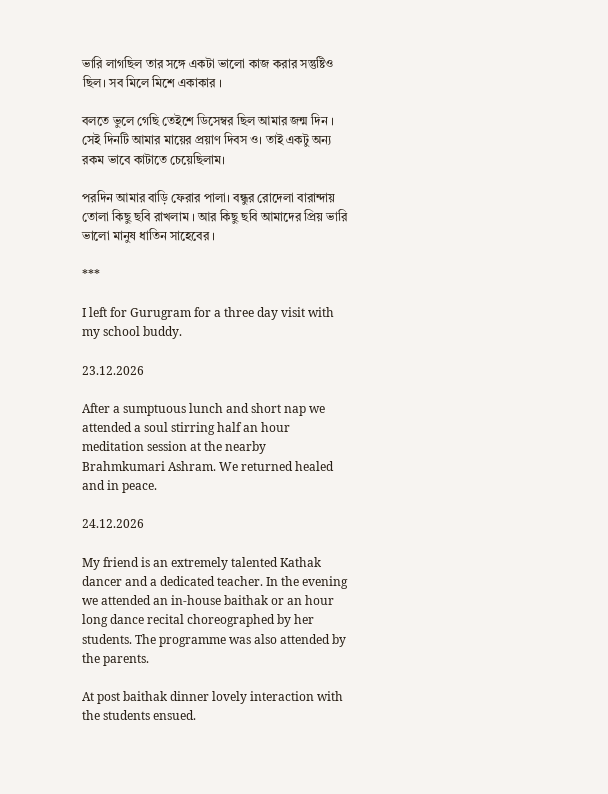ভারি লাগছিল তার সঙ্গে একটা ভালো কাজ করার সন্তুষ্টিও ছিল। সব মিলে মিশে একাকার ।

বলতে ভুলে গেছি তেইশে ডিসেম্বর ছিল আমার জন্ম দিন । সেই দিনটি আমার মায়ের প্রয়াণ দিবস ও। তাই একটু অন্য রকম ভাবে কাটাতে চেয়েছিলাম।

পরদিন আমার বাড়ি ফেরার পালা। বন্ধুর রোদেলা বারান্দায় তোলা কিছু ছবি রাখলাম । আর কিছু ছবি আমাদের প্রিয় ভারি ভালো মানুষ ধাতিন সাহেবের ।

***

I left for Gurugram for a three day visit with my school buddy.

23.12.2026

After a sumptuous lunch and short nap we attended a soul stirring half an hour meditation session at the nearby Brahmkumari Ashram. We returned healed and in peace.

24.12.2026

My friend is an extremely talented Kathak dancer and a dedicated teacher. In the evening we attended an in-house baithak or an hour long dance recital choreographed by her students. The programme was also attended by the parents.

At post baithak dinner lovely interaction with the students ensued.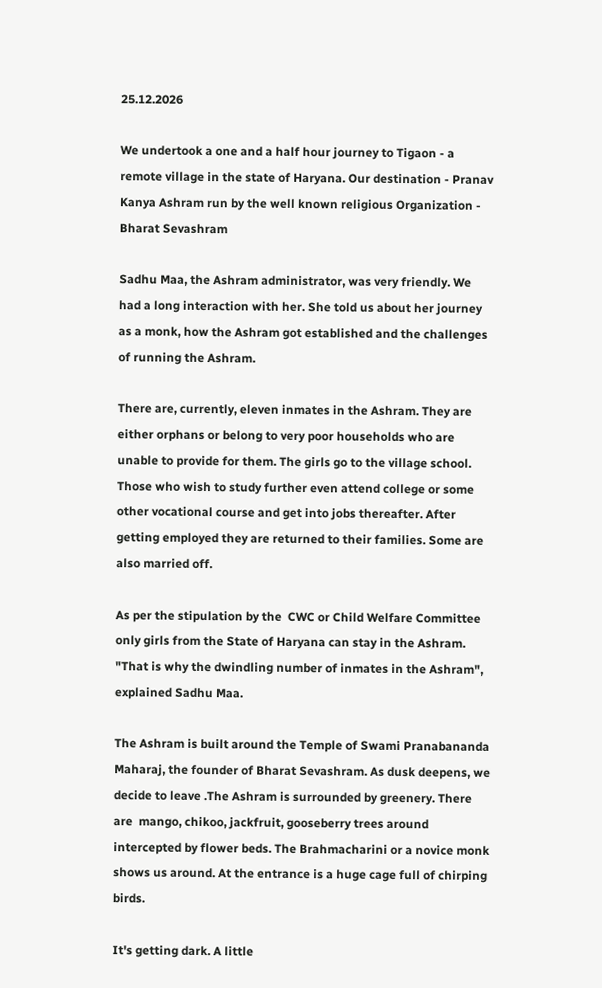25.12.2026

We undertook a one and a half hour journey to Tigaon - a remote village in the state of Haryana. Our destination - Pranav Kanya Ashram run by the well known religious Organization - Bharat Sevashram

Sadhu Maa, the Ashram administrator, was very friendly. We had a long interaction with her. She told us about her journey as a monk, how the Ashram got established and the challenges of running the Ashram.

There are, currently, eleven inmates in the Ashram. They are either orphans or belong to very poor households who are unable to provide for them. The girls go to the village school. Those who wish to study further even attend college or some other vocational course and get into jobs thereafter. After getting employed they are returned to their families. Some are also married off.

As per the stipulation by the  CWC or Child Welfare Committee only girls from the State of Haryana can stay in the Ashram. "That is why the dwindling number of inmates in the Ashram", explained Sadhu Maa.

The Ashram is built around the Temple of Swami Pranabananda Maharaj, the founder of Bharat Sevashram. As dusk deepens, we decide to leave .The Ashram is surrounded by greenery. There are  mango, chikoo, jackfruit, gooseberry trees around intercepted by flower beds. The Brahmacharini or a novice monk shows us around. At the entrance is a huge cage full of chirping birds.

It's getting dark. A little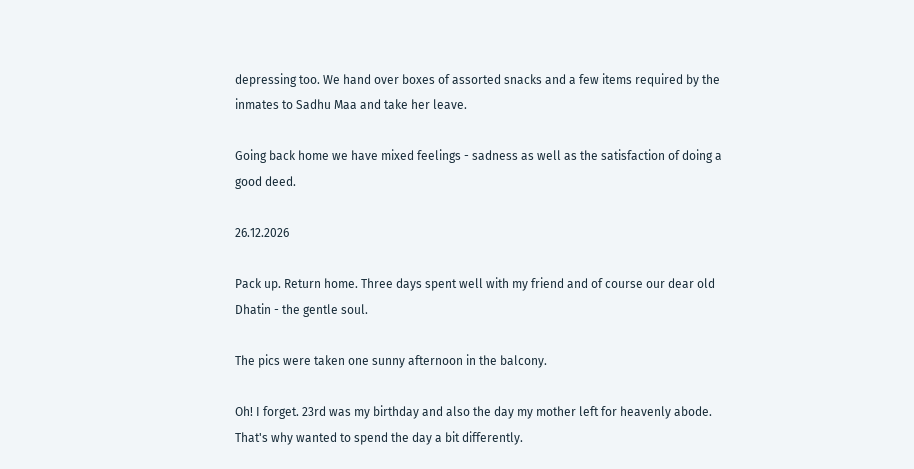depressing too. We hand over boxes of assorted snacks and a few items required by the inmates to Sadhu Maa and take her leave.

Going back home we have mixed feelings - sadness as well as the satisfaction of doing a good deed.

26.12.2026

Pack up. Return home. Three days spent well with my friend and of course our dear old Dhatin - the gentle soul.

The pics were taken one sunny afternoon in the balcony.

Oh! I forget. 23rd was my birthday and also the day my mother left for heavenly abode. That's why wanted to spend the day a bit differently.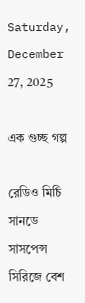Saturday, December 27, 2025

এক গুচ্ছ গল্প

রেডিও মির্চি সানডে সাসপেন্স সিরিজে বেশ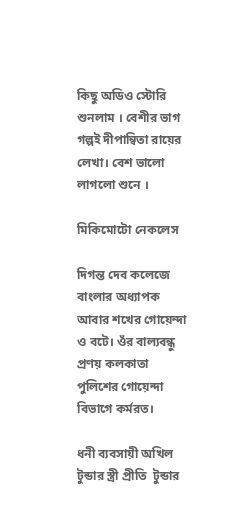কিছু অডিও স্টোরি শুনলাম । বেশীর ভাগ গল্পই দীপান্বিতা রায়ের লেখা। বেশ ভালো লাগলো শুনে ।

মিকিমোটো নেকলেস

দিগন্ত দেব কলেজে বাংলার অধ্যাপক আবার শখের গোয়েন্দা ও বটে। ওঁর বাল্যবন্ধু প্রণয় কলকাতা পুলিশের গোয়েন্দা বিভাগে কর্মরত।

ধনী ব্যবসায়ী অখিল টুন্ডার স্ত্রী প্রীতি  টুন্ডার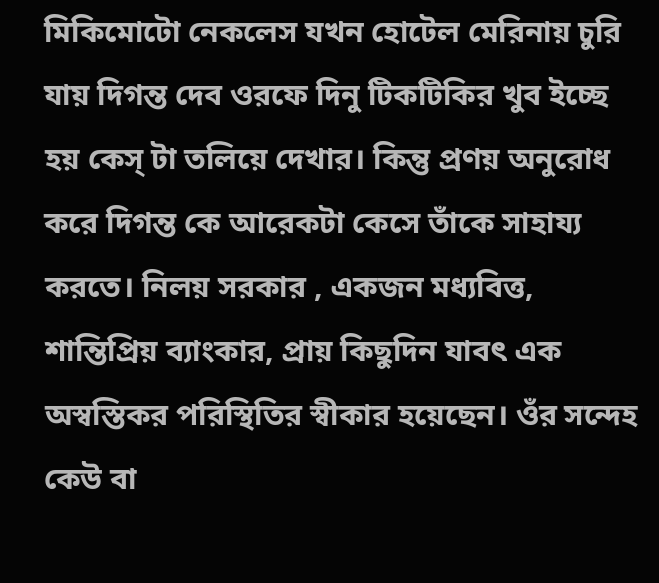মিকিমোটো নেকলেস যখন হোটেল মেরিনায় চুরি যায় দিগন্ত দেব ওরফে দিনু টিকটিকির খুব ইচ্ছে হয় কেস্ টা তলিয়ে দেখার। কিন্তু প্রণয় অনুরোধ করে দিগন্ত কে আরেকটা কেসে তাঁকে সাহায্য করতে। নিলয় সরকার , একজন মধ্যবিত্ত, শান্তিপ্রিয় ব্যাংকার, প্রায় কিছুদিন যাবৎ এক অস্বস্তিকর পরিস্থিতির স্বীকার হয়েছেন। ওঁর সন্দেহ কেউ বা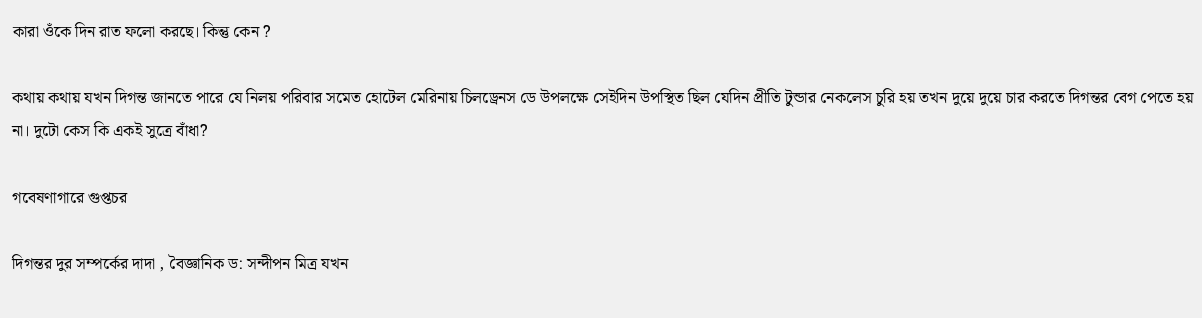কারা ওঁকে দিন রাত ফলো করছে। কিন্তু কেন ?

কথায় কথায় যখন দিগন্ত জানতে পারে যে নিলয় পরিবার সমেত হোটেল মেরিনায় চিলড্রেনস ডে উপলক্ষে সেইদিন উপস্থিত ছিল যেদিন প্রীতি টুন্ডার নেকলেস চুরি হয় তখন দুয়ে দুয়ে চার করতে দিগন্তর বেগ পেতে হয় না। দুটো কেস কি একই সুত্রে বাঁধা?

গবেষণাগারে গুপ্তচর

দিগন্তর দুর সম্পর্কের দাদা , বৈজ্ঞানিক ড: সন্দীপন মিত্র যখন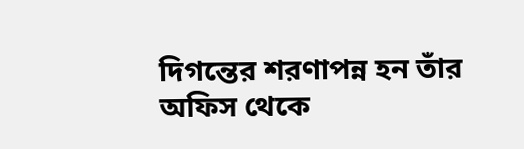দিগন্তের শরণাপন্ন হন তাঁর অফিস থেকে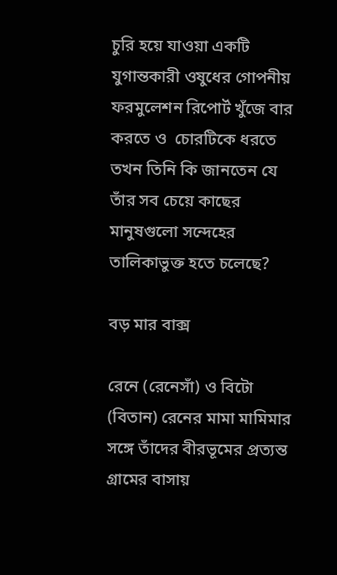চুরি হয়ে যাওয়া একটি যুগান্তকারী ওষুধের গোপনীয় ফরমুলেশন রিপোর্ট খুঁজে বার করতে ও  চোরটিকে ধরতে তখন তিনি কি জানতেন যে  তাঁর সব চেয়ে কাছের মানুষগুলো সন্দেহের তালিকাভুক্ত হতে চলেছে?

বড় মার বাক্স

রেনে (রেনেসাঁ) ও বিটো (বিতান) রেনের মামা মামিমার সঙ্গে তাঁদের বীরভূমের প্রত্যন্ত গ্রামের বাসায়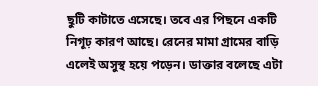ছুটি কাটাতে এসেছে। তবে এর পিছনে একটি নিগূঢ় কারণ আছে। রেনের মামা গ্রামের বাড়ি এলেই অসুস্থ হয়ে পড়েন। ডাক্তার বলেছে এটা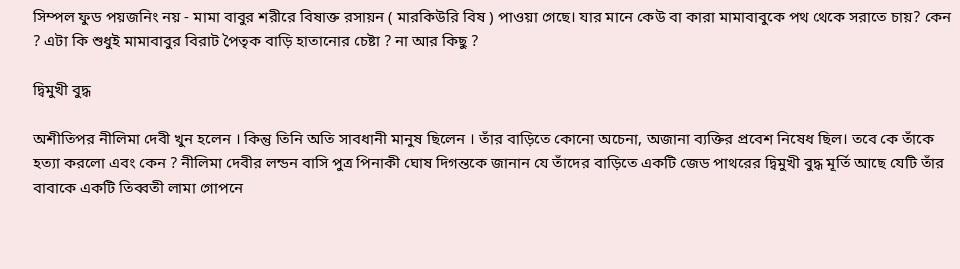সিম্পল ফুড পয়জনিং নয় - মামা বাবুর শরীরে বিষাক্ত রসায়ন ( মারকিউরি বিষ ) পাওয়া গেছে। যার মানে কেউ বা কারা মামাবাবুকে পথ থেকে সরাতে চায়? কেন ? এটা কি শুধুই মামাবাবুর বিরাট পৈতৃক বাড়ি হাতানোর চেষ্টা ? না আর কিছু ?

দ্বিমুখী বুদ্ধ

অশীতিপর নীলিমা দেবী খুন হলেন । কিন্তু তিনি অতি সাবধানী মানুষ ছিলেন । তাঁর বাড়িতে কোনো অচেনা, অজানা ব্যক্তির প্রবেশ নিষেধ ছিল। তবে কে তাঁকে হত্যা করলো এবং কেন ? নীলিমা দেবীর লন্ডন বাসি পুত্র পিনাকী ঘোষ দিগন্তকে জানান যে তাঁদের বাড়িতে একটি জেড পাথরের দ্বিমুখী বুদ্ধ মূর্তি আছে যেটি তাঁর বাবাকে একটি তিব্বতী লামা গোপনে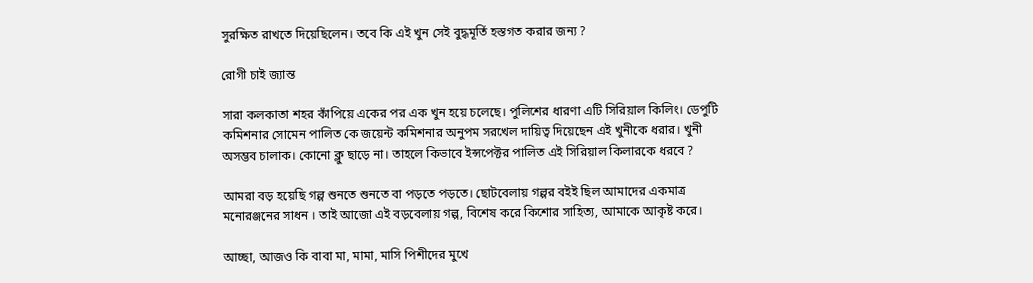সুরক্ষিত রাখতে দিয়েছিলেন। তবে কি এই খুন সেই বুদ্ধমূর্তি হস্তগত করার জন্য ?

রোগী চাই জ্যান্ত

সারা কলকাতা শহর কাঁপিয়ে একের পর এক খুন হয়ে চলেছে। পুলিশের ধারণা এটি সিরিয়াল কিলিং। ডেপুটি কমিশনার সোমেন পালিত কে জয়েন্ট কমিশনার অনুপম সরখেল দায়িত্ব দিয়েছেন এই খুনীকে ধরার। খুনী অসম্ভব চালাক। কোনো ক্লু ছাড়ে না। তাহলে কিভাবে ইন্সপেক্টর পালিত এই সিরিয়াল কিলারকে ধরবে ?

আমরা বড় হয়েছি গল্প শুনতে শুনতে বা পড়তে পড়তে। ছোটবেলায় গল্পর বইই ছিল আমাদের একমাত্র মনোরঞ্জনের সাধন । তাই আজো এই বড়বেলায় গল্প, বিশেষ করে কিশোর সাহিত্য, আমাকে আকৃষ্ট করে।

আচ্ছা, আজও কি বাবা মা, মামা, মাসি পিশীদের মুখে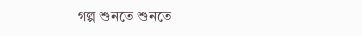গল্প শুনতে শুনতে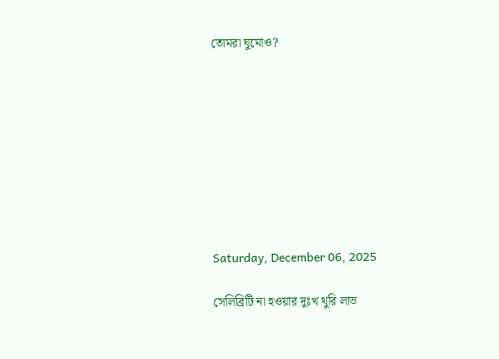তোমরা ঘুমোও?









Saturday, December 06, 2025

সেলিব্রিটি না হওয়ার দুঃখ থুরি লাভ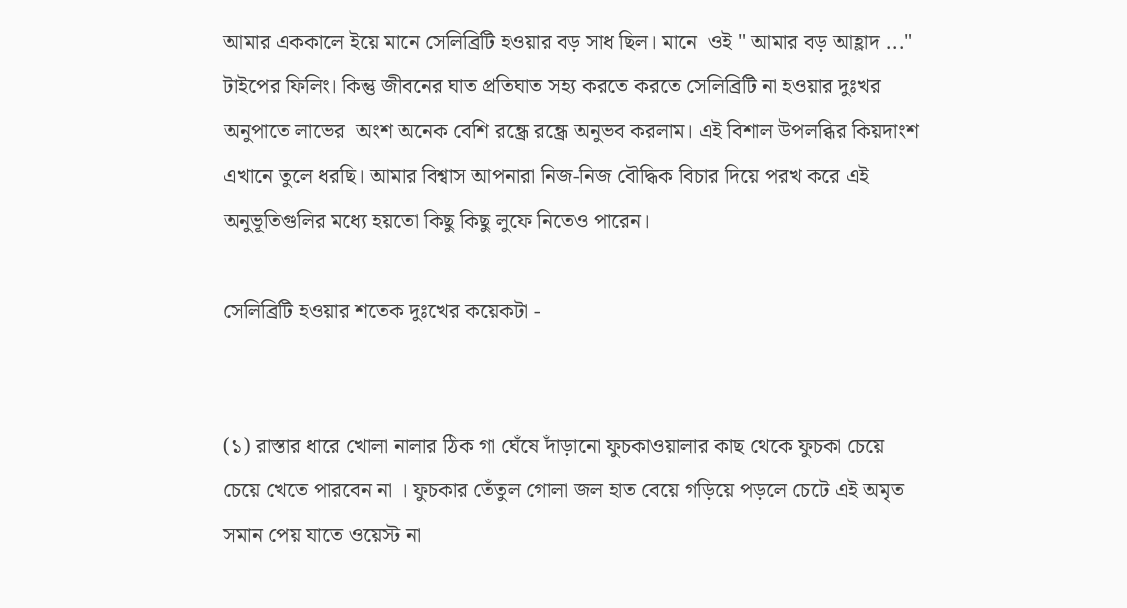আমার এককালে ইয়ে মানে সেলিব্রিটি হওয়ার বড় সাধ ছিল। মানে  ওই " আমার বড় আহ্লাদ ..." টাইপের ফিলিং। কিন্তু জীবনের ঘাত প্রতিঘাত সহ্য করতে করতে সেলিব্রিটি না হওয়ার দুঃখর অনুপাতে লাভের  অংশ অনেক বেশি রন্ধ্রে রন্ধ্রে অনুভব করলাম। এই বিশাল উপলব্ধির কিয়দাংশ এখানে তুলে ধরছি। আমার বিশ্বাস আপনারা নিজ-নিজ বৌদ্ধিক বিচার দিয়ে পরখ করে এই অনুভূতিগুলির মধ্যে হয়তো কিছু কিছু লুফে নিতেও পারেন।

সেলিব্রিটি হওয়ার শতেক দুঃখের কয়েকটা -


(১) রাস্তার ধারে খোলা নালার ঠিক গা ঘেঁষে দাঁড়ানো ফুচকাওয়ালার কাছ থেকে ফুচকা চেয়ে চেয়ে খেতে পারবেন না । ফুচকার তেঁতুল গোলা জল হাত বেয়ে গড়িয়ে পড়লে চেটে এই অমৃত সমান পেয় যাতে ওয়েস্ট না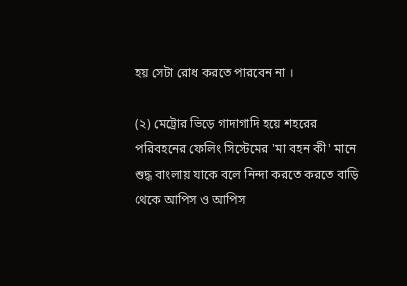হয় সেটা রোধ করতে পারবেন না ।

(২) মেট্রোর ভিড়ে গাদাগাদি হয়ে শহরের পরিবহনের ফেলিং সিস্টেমের 'মা বহন কী' মানে শুদ্ধ বাংলায় যাকে বলে নিন্দা করতে করতে বাড়ি থেকে আপিস ও আপিস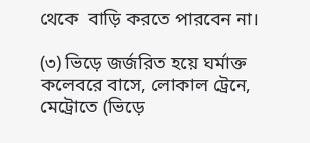থেকে  বাড়ি করতে পারবেন না।

(৩) ভিড়ে জর্জরিত হয়ে ঘর্মাক্ত কলেবরে বাসে, লোকাল ট্রেনে, মেট্রোতে (ভিড়ে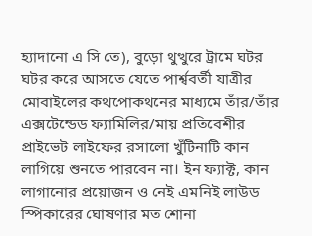হ্যাদানো এ সি তে), বুড়ো থুত্থুরে ট্রামে ঘটর ঘটর করে আসতে যেতে পার্শ্ববর্তী যাত্রীর মোবাইলের কথপোকথনের মাধ্যমে তাঁর/তাঁর এক্সটেন্ডেড ফ্যামিলির/মায় প্রতিবেশীর প্রাইভেট লাইফের রসালো খুঁটিনাটি কান লাগিয়ে শুনতে পারবেন না। ইন ফ্যাক্ট, কান লাগানোর প্রয়োজন ও নেই এমনিই লাউড স্পিকারের ঘোষণার মত শোনা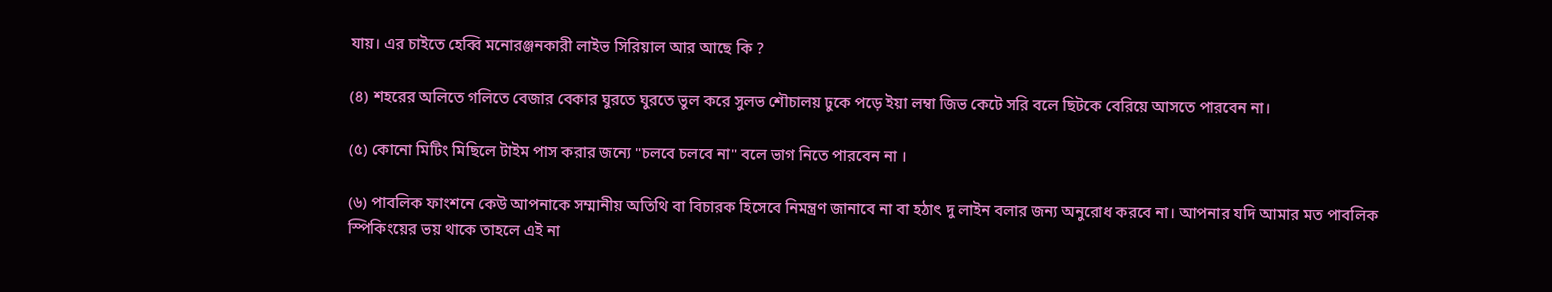যায়। এর চাইতে হেব্বি মনোরঞ্জনকারী লাইভ সিরিয়াল আর আছে কি ?

(৪) শহরের অলিতে গলিতে বেজার বেকার ঘুরতে ঘুরতে ভুল করে সুলভ শৌচালয় ঢুকে পড়ে ইয়া লম্বা জিভ কেটে সরি বলে ছিটকে বেরিয়ে আসতে পারবেন না।

(৫) কোনো মিটিং মিছিলে টাইম পাস করার জন্যে "চলবে চলবে না" বলে ভাগ নিতে পারবেন না ।

(৬) পাবলিক ফাংশনে কেউ আপনাকে সম্মানীয় অতিথি বা বিচারক হিসেবে নিমন্ত্রণ জানাবে না বা হঠাৎ দু লাইন বলার জন্য অনুরোধ করবে না। আপনার যদি আমার মত পাবলিক স্পিকিংয়ের ভয় থাকে তাহলে এই না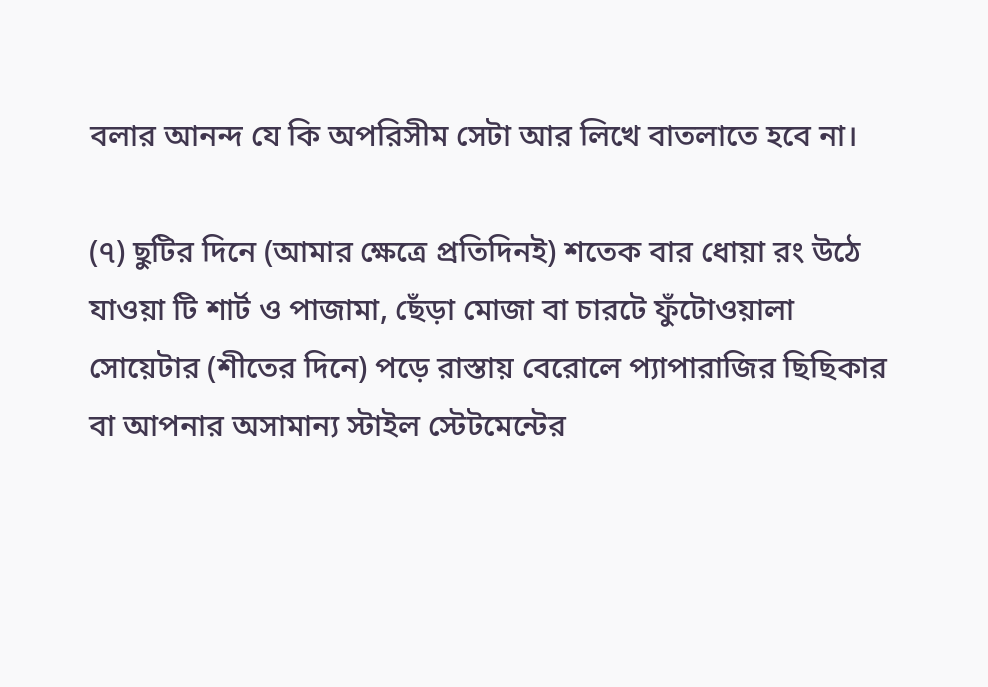বলার আনন্দ যে কি অপরিসীম সেটা আর লিখে বাতলাতে হবে না।

(৭) ছুটির দিনে (আমার ক্ষেত্রে প্রতিদিনই) শতেক বার ধোয়া রং উঠে যাওয়া টি শার্ট ও পাজামা, ছেঁড়া মোজা বা চারটে ফুঁটোওয়ালা সোয়েটার (শীতের দিনে) পড়ে রাস্তায় বেরোলে প্যাপারাজির ছিছিকার বা আপনার অসামান্য স্টাইল স্টেটমেন্টের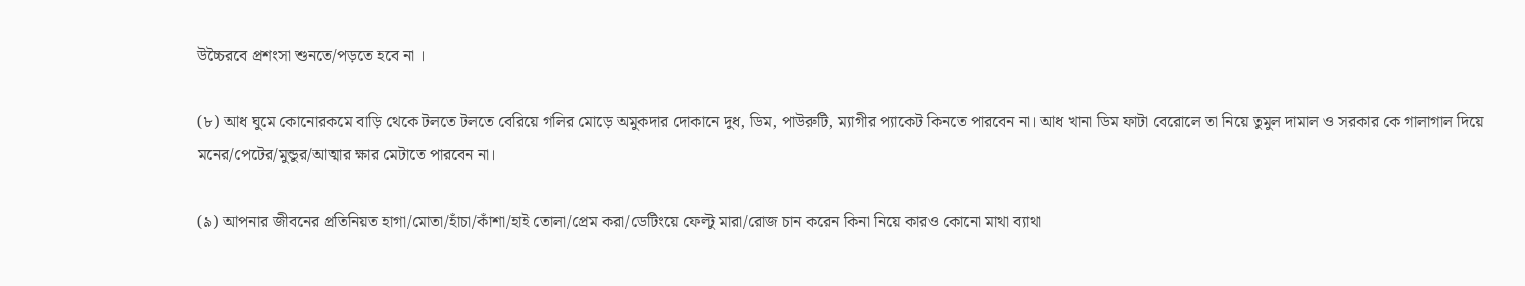উচ্চৈরবে প্রশংসা শুনতে/পড়তে হবে না ।

(৮) আধ ঘুমে কোনোরকমে বাড়ি থেকে টলতে টলতে বেরিয়ে গলির মোড়ে অমুকদার দোকানে দুধ, ডিম, পাউরুটি, ম্যাগীর প্যাকেট কিনতে পারবেন না। আধ খানা ডিম ফাটা বেরোলে তা নিয়ে তুমুল দামাল ও সরকার কে গালাগাল দিয়ে মনের/পেটের/মুন্ডুর/আত্মার ক্ষার মেটাতে পারবেন না।

(৯) আপনার জীবনের প্রতিনিয়ত হাগা/মোতা/হাঁচা/কাঁশা/হাই তোলা/প্রেম করা/ডেটিংয়ে ফেল্টু মারা/রোজ চান করেন কিনা নিয়ে কারও কোনো মাথা ব্যাথা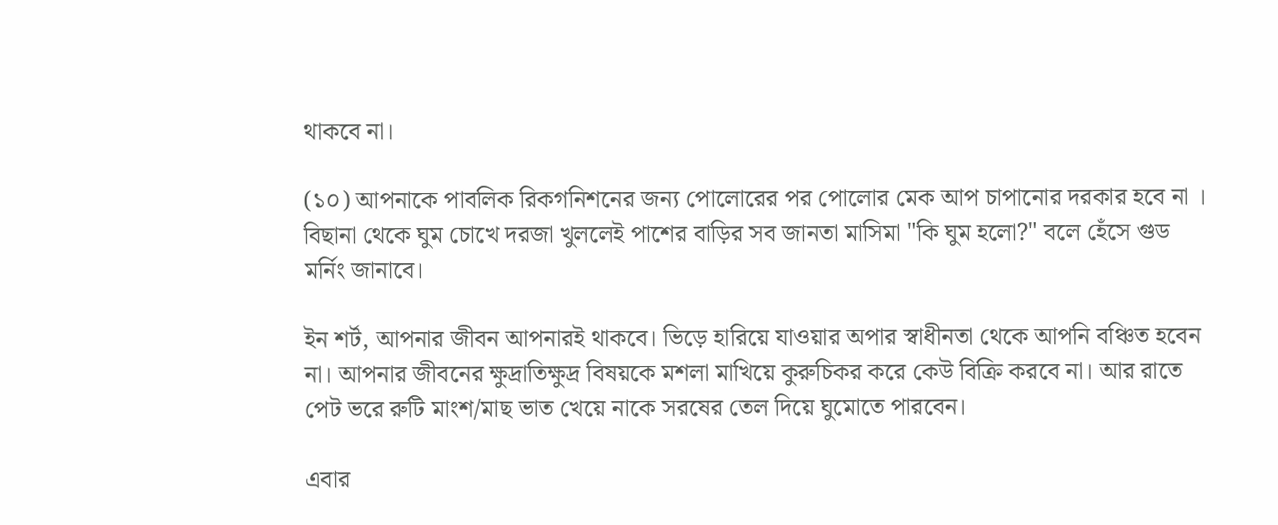থাকবে না।

(১০) আপনাকে পাবলিক রিকগনিশনের জন্য পোলোরের পর পোলোর মেক আপ চাপানোর দরকার হবে না । বিছানা থেকে ঘুম চোখে দরজা খুললেই পাশের বাড়ির সব জানতা মাসিমা "কি ঘুম হলো?" বলে হেঁসে গুড মর্নিং জানাবে।

ইন শর্ট, আপনার জীবন আপনারই থাকবে। ভিড়ে হারিয়ে যাওয়ার অপার স্বাধীনতা থেকে আপনি বঞ্চিত হবেন না। আপনার জীবনের ক্ষুদ্রাতিক্ষুদ্র বিষয়কে মশলা মাখিয়ে কুরুচিকর করে কেউ বিক্রি করবে না। আর রাতে পেট ভরে রুটি মাংশ/মাছ ভাত খেয়ে নাকে সরষের তেল দিয়ে ঘুমোতে পারবেন।

এবার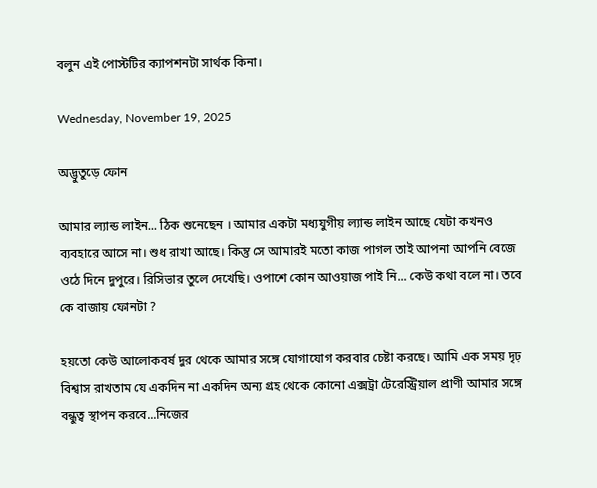বলুন এই পোস্টটির ক্যাপশনটা সার্থক কিনা।

Wednesday, November 19, 2025

অদ্ভুতুড়ে ফোন

আমার ল্যান্ড লাইন... ঠিক শুনেছেন । আমার একটা মধ্যযুগীয় ল্যান্ড লাইন আছে যেটা কখনও ব্যবহারে আসে না। শুধ রাখা আছে। কিন্তু সে আমারই মতো কাজ পাগল তাই আপনা আপনি বেজে ওঠে দিনে দুপুরে। রিসিভার তুলে দেখেছি। ওপাশে কোন আওয়াজ পাই নি... কেউ কথা বলে না। তবে কে বাজায় ফোনটা ?

হয়তো কেউ আলোকবর্ষ দুর থেকে আমার সঙ্গে যোগাযোগ করবার চেষ্টা করছে। আমি এক সময় দৃঢ় বিশ্বাস রাখতাম যে একদিন না একদিন অন্য গ্রহ থেকে কোনো এক্সট্রা টেরেস্ট্রিয়াল প্রাণী আমার সঙ্গে বন্ধুত্ব স্থাপন করবে...নিজের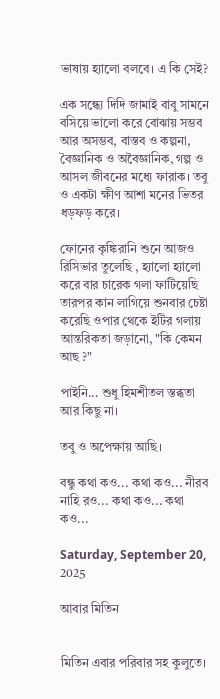ভাষায় হ্যালো বলবে। এ কি সেই?

এক সন্ধ্যে দিদি জামাই বাবু সামনে বসিয়ে ভালো করে বোঝায় সম্ভব আর অসম্ভব, বাস্তব ও কল্পনা, বৈজ্ঞানিক ও অবৈজ্ঞানিক, গল্প ও আসল জীবনের মধ্যে ফারাক। তবু ও একটা ক্ষীণ আশা মনের ভিতর ধড়ফড় করে।

ফোনের কৃঙ্কিরানি শুনে আজও রিসিভার তুলেছি , হ্যালো হ্যালো করে বার চারেক গলা ফাটিয়েছি তারপর কান লাগিয়ে শুনবার চেষ্টা করেছি ওপার থেকে ইটির গলায় আন্তরিকতা জড়ানো, "কি কেমন আছ ?"

পাইনি... শুধু হিমশীতল স্তব্ধতা আর কিছু না।

তবু ও অপেক্ষায় আছি।

বন্ধু কথা কও... কথা কও... নীরব নাহি রও... কথা কও... কথা কও...

Saturday, September 20, 2025

আবার মিতিন


মিতিন এবার পরিবার সহ কুলুতে।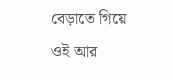বেড়াতে গিয়ে ওই আর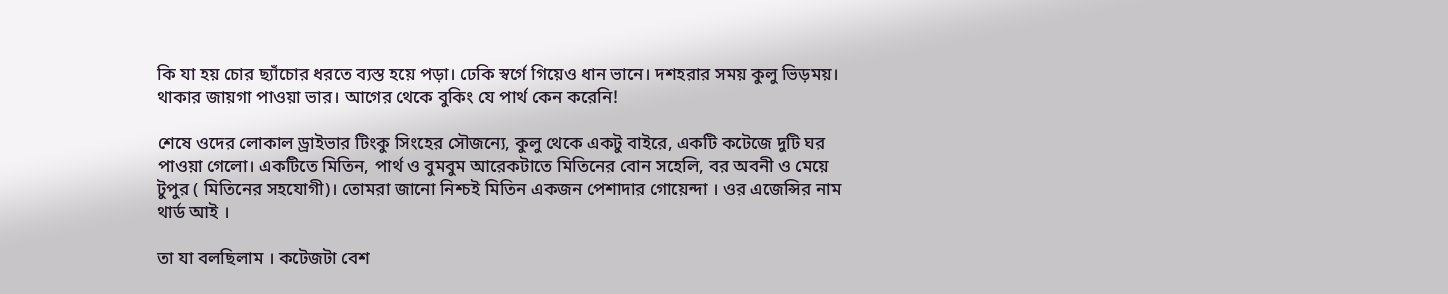কি যা হয় চোর ছ্যাঁচোর ধরতে ব্যস্ত হয়ে পড়া। ঢেকি স্বর্গে গিয়েও ধান ভানে। দশহরার সময় কুলু ভিড়ময়। থাকার জায়গা পাওয়া ভার। আগের থেকে বুকিং যে পার্থ কেন করেনি!

শেষে ওদের লোকাল ড্রাইভার টিংকু সিংহের সৌজন্যে, কুলু থেকে একটু বাইরে, একটি কটেজে দুটি ঘর পাওয়া গেলো। একটিতে মিতিন, পার্থ ও বুমবুম আরেকটাতে মিতিনের বোন সহেলি, বর অবনী ও মেয়ে টুপুর ( মিতিনের সহযোগী)। তোমরা জানো নিশ্চই মিতিন একজন পেশাদার গোয়েন্দা । ওর এজেন্সির নাম থার্ড আই ।

তা যা বলছিলাম । কটেজটা বেশ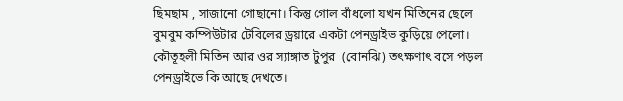ছিমছাম , সাজানো গোছানো। কিন্তু গোল বাঁধলো যখন মিতিনের ছেলে বুমবুম কম্পিউটার টেবিলের ড্রয়ারে একটা পেনড্রাইভ কুড়িয়ে পেলো। কৌতূহলী মিতিন আর ওর স্যাঙ্গাত টুপুর  (বোনঝি) তৎক্ষণাৎ বসে পড়ল পেনড্রাইভে কি আছে দেখতে।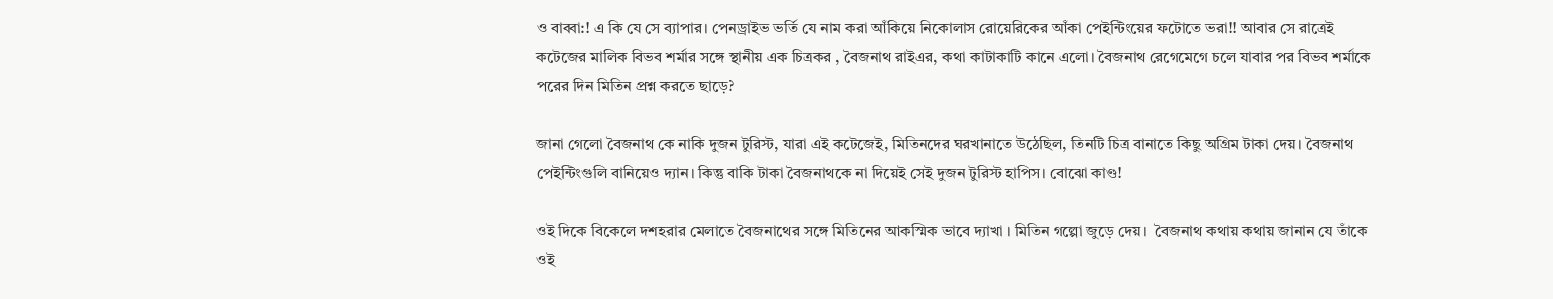ও বাব্বা:! এ কি যে সে ব্যাপার। পেনড্রাইভ ভর্তি যে নাম করা আঁকিয়ে নিকোলাস রোয়েরিকের আঁকা পেইন্টিংয়ের ফটোতে ভরা!! আবার সে রাত্রেই কটেজের মালিক বিভব শর্মার সঙ্গে স্থানীয় এক চিত্রকর , বৈজনাথ রাইএর, কথা কাটাকাটি কানে এলো। বৈজনাথ রেগেমেগে চলে যাবার পর বিভব শর্মাকে পরের দিন মিতিন প্রশ্ন করতে ছাড়ে?

জানা গেলো বৈজনাথ কে নাকি দুজন টুরিস্ট, যারা এই কটেজেই, মিতিনদের ঘরখানাতে উঠেছিল, তিনটি চিত্র বানাতে কিছু অগ্রিম টাকা দেয়। বৈজনাথ পেইন্টিংগুলি বানিয়েও দ্যান। কিন্তু বাকি টাকা বৈজনাথকে না দিয়েই সেই দুজন টুরিস্ট হাপিস। বোঝো কাণ্ড!

ওই দিকে বিকেলে দশহরার মেলাতে বৈজনাথের সঙ্গে মিতিনের আকস্মিক ভাবে দ্যাখা । মিতিন গল্পো জুড়ে দেয়।  বৈজনাথ কথায় কথায় জানান যে তাঁকে ওই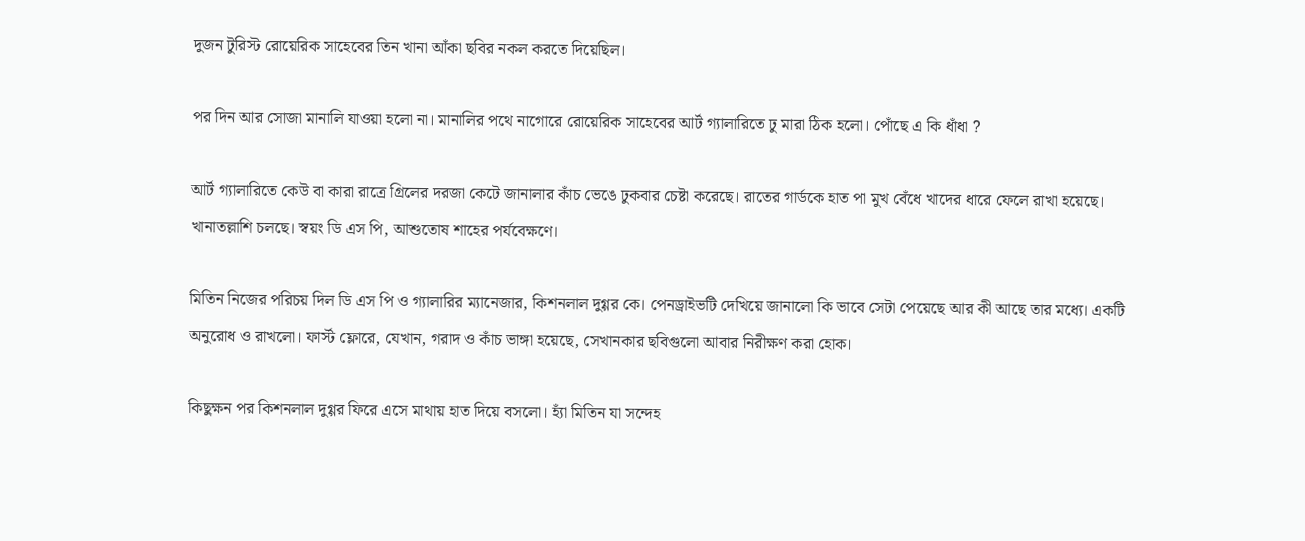দুজন টুরিস্ট রোয়েরিক সাহেবের তিন খানা আঁকা ছবির নকল করতে দিয়েছিল।

পর দিন আর সোজা মানালি যাওয়া হলো না। মানালির পথে নাগোরে রোয়েরিক সাহেবের আর্ট গ্যালারিতে ঢু মারা ঠিক হলো। পোঁছে এ কি ধাঁধা ?

আর্ট গ্যালারিতে কেউ বা কারা রাত্রে গ্রিলের দরজা কেটে জানালার কাঁচ ভেঙে ঢুকবার চেষ্টা করেছে। রাতের গার্ডকে হাত পা মুখ বেঁধে খাদের ধারে ফেলে রাখা হয়েছে। খানাতল্লাশি চলছে। স্বয়ং ডি এস পি, আশুতোষ শাহের পর্যবেক্ষণে।

মিতিন নিজের পরিচয় দিল ডি এস পি ও গ্যালারির ম্যানেজার, কিশনলাল দুগ্গর কে। পেনড্রাইভটি দেখিয়ে জানালো কি ভাবে সেটা পেয়েছে আর কী আছে তার মধ্যে। একটি অনুরোধ ও রাখলো। ফার্স্ট ফ্লোরে, যেখান, গরাদ ও কাঁচ ভাঙ্গা হয়েছে, সেখানকার ছবিগুলো আবার নিরীক্ষণ করা হোক।

কিছুক্ষন পর কিশনলাল দুগ্গর ফিরে এসে মাথায় হাত দিয়ে বসলো। হ্যাঁ মিতিন যা সন্দেহ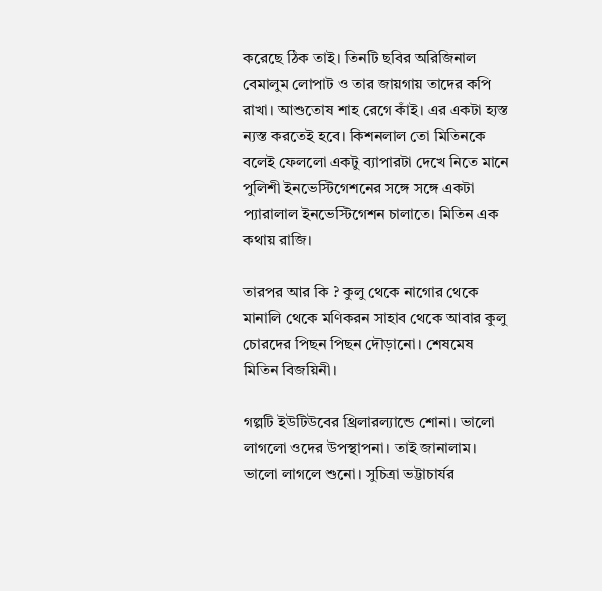করেছে ঠিক তাই। তিনটি ছবির অরিজিনাল বেমালুম লোপাট ও তার জায়গায় তাদের কপি রাখা। আশুতোষ শাহ রেগে কাঁই। এর একটা হ্যস্ত ন্যস্ত করতেই হবে। কিশনলাল তো মিতিনকে বলেই ফেললো একটু ব্যাপারটা দেখে নিতে মানে পুলিশী ইনভেস্টিগেশনের সঙ্গে সঙ্গে একটা প্যারালাল ইনভেস্টিগেশন চালাতে। মিতিন এক কথায় রাজি।

তারপর আর কি ? কুলু থেকে নাগোর থেকে মানালি থেকে মণিকরন সাহাব থেকে আবার কুলু চোরদের পিছন পিছন দৌড়ানো। শেষমেষ মিতিন বিজয়িনী।

গল্পটি ইউটিউবের থ্রিলারল্যান্ডে শোনা। ভালো লাগলো ওদের উপস্থাপনা। তাই জানালাম। ভালো লাগলে শুনো। সুচিত্রা ভট্টাচার্যর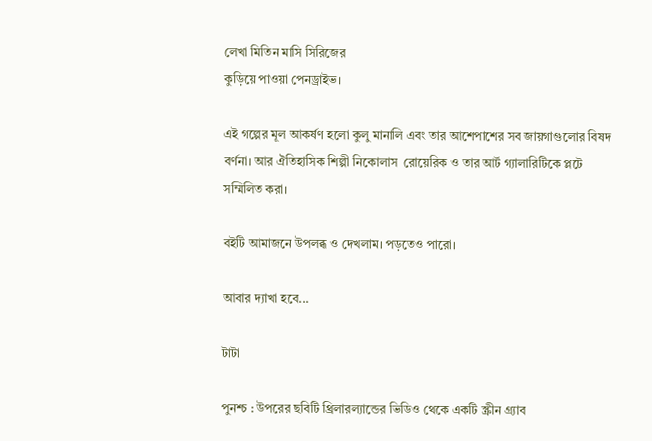লেখা মিতিন মাসি সিরিজের
কুড়িয়ে পাওয়া পেনড্রাইভ।

এই গল্পের মূল আকর্ষণ হলো কুলু মানালি এবং তার আশেপাশের সব জায়গাগুলোর বিষদ বর্ণনা। আর ঐতিহাসিক শিল্পী নিকোলাস  রোয়েরিক ও তার আর্ট গ্যালারিটিকে প্লটে সম্মিলিত করা।

বইটি আমাজনে উপলব্ধ ও দেখলাম। পড়তেও পারো।

আবার দ্যাখা হবে...

টাটা

পুনশ্চ : উপরের ছবিটি থ্রিলারল্যান্ডের ভিডিও থেকে একটি স্ক্রীন গ্র্যাব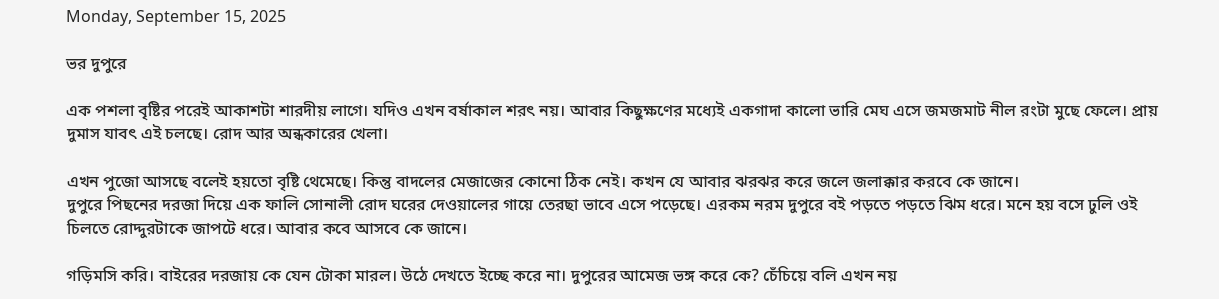Monday, September 15, 2025

ভর দুপুরে

এক পশলা বৃষ্টির পরেই আকাশটা শারদীয় লাগে। যদিও এখন বর্ষাকাল শরৎ নয়। আবার কিছুক্ষণের মধ্যেই একগাদা কালো ভারি মেঘ এসে জমজমাট নীল রংটা মুছে ফেলে। প্রায় দুমাস যাবৎ এই চলছে। রোদ আর অন্ধকারের খেলা।

এখন পুজো আসছে বলেই হয়তো বৃষ্টি থেমেছে। কিন্তু বাদলের মেজাজের কোনো ঠিক নেই। কখন যে আবার ঝরঝর করে জলে জলাক্কার করবে কে জানে।
দুপুরে পিছনের দরজা দিয়ে এক ফালি সোনালী রোদ ঘরের দেওয়ালের গায়ে তেরছা ভাবে এসে পড়েছে। এরকম নরম দুপুরে বই পড়তে পড়তে ঝিম ধরে। মনে হয় বসে ঢুলি ওই চিলতে রোদ্দুরটাকে জাপটে ধরে। আবার কবে আসবে কে জানে।

গড়িমসি করি। বাইরের দরজায় কে যেন টোকা মারল। উঠে দেখতে ইচ্ছে করে না। দুপুরের আমেজ ভঙ্গ করে কে? চেঁচিয়ে বলি এখন নয়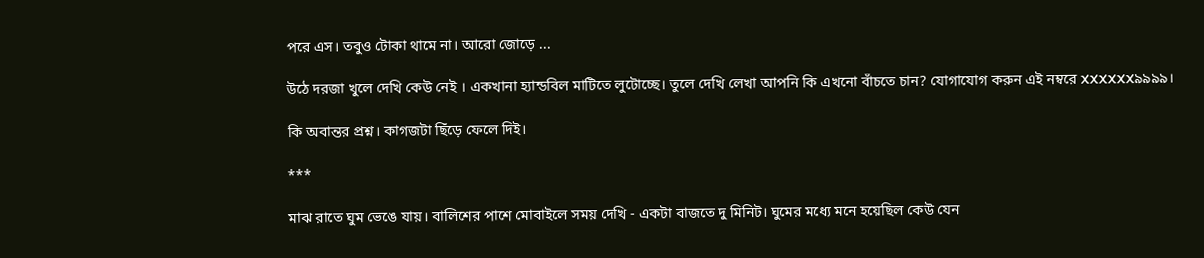পরে এস। তবুও টোকা থামে না। আরো জোড়ে ...

উঠে দরজা খুলে দেখি কেউ নেই । একখানা হ্যান্ডবিল মাটিতে লুটোচ্ছে। তুলে দেখি লেখা আপনি কি এখনো বাঁচতে চান? যোগাযোগ করুন এই নম্বরে XXXXXX৯৯৯৯।

কি অবান্তর প্রশ্ন। কাগজটা ছিঁড়ে ফেলে দিই।

***

মাঝ রাতে ঘুম ভেঙে যায়। বালিশের পাশে মোবাইলে সময় দেখি - একটা বাজতে দু মিনিট। ঘুমের মধ্যে মনে হয়েছিল কেউ যেন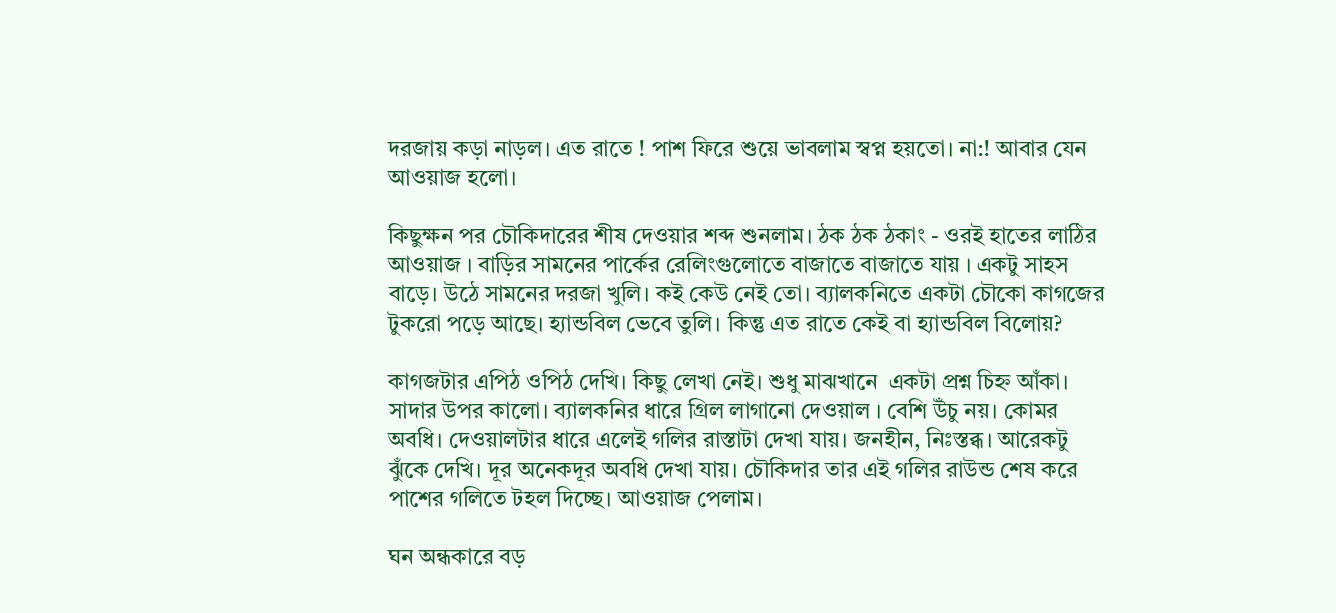দরজায় কড়া নাড়ল। এত রাতে ! পাশ ফিরে শুয়ে ভাবলাম স্বপ্ন হয়তো। না:! আবার যেন আওয়াজ হলো।

কিছুক্ষন পর চৌকিদারের শীষ দেওয়ার শব্দ শুনলাম। ঠক ঠক ঠকাং - ওরই হাতের লাঠির আওয়াজ । বাড়ির সামনের পার্কের রেলিংগুলোতে বাজাতে বাজাতে যায় । একটু সাহস বাড়ে। উঠে সামনের দরজা খুলি। কই কেউ নেই তো। ব্যালকনিতে একটা চৌকো কাগজের টুকরো পড়ে আছে। হ্যান্ডবিল ভেবে তুলি। কিন্তু এত রাতে কেই বা হ্যান্ডবিল বিলোয়?

কাগজটার এপিঠ ওপিঠ দেখি। কিছু লেখা নেই। শুধু মাঝখানে  একটা প্রশ্ন চিহ্ন আঁকা। সাদার উপর কালো। ব্যালকনির ধারে গ্রিল লাগানো দেওয়াল । বেশি উঁচু নয়। কোমর অবধি। দেওয়ালটার ধারে এলেই গলির রাস্তাটা দেখা যায়। জনহীন, নিঃস্তব্ধ। আরেকটু ঝুঁকে দেখি। দূর অনেকদূর অবধি দেখা যায়। চৌকিদার তার এই গলির রাউন্ড শেষ করে পাশের গলিতে টহল দিচ্ছে। আওয়াজ পেলাম।

ঘন অন্ধকারে বড়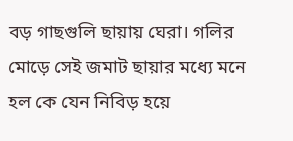বড় গাছগুলি ছায়ায় ঘেরা। গলির মোড়ে সেই জমাট ছায়ার মধ্যে মনে হল কে যেন নিবিড় হয়ে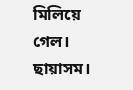মিলিয়ে গেল। ছায়াসম।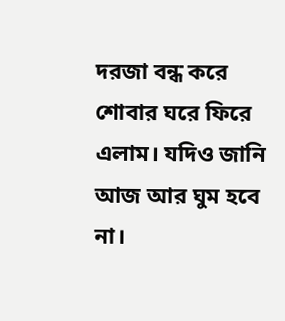দরজা বন্ধ করে শোবার ঘরে ফিরে এলাম। যদিও জানি আজ আর ঘুম হবে না।